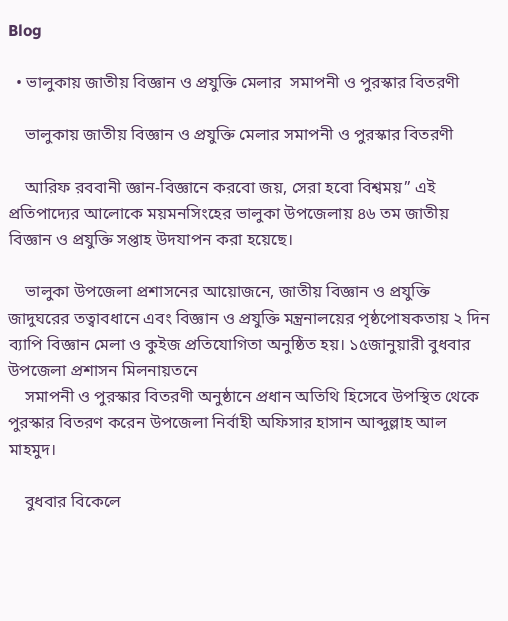Blog

  • ভালুকায় জাতীয় বিজ্ঞান ও প্রযুক্তি মেলার  সমাপনী ও পুরস্কার বিতরণী

    ভালুকায় জাতীয় বিজ্ঞান ও প্রযুক্তি মেলার সমাপনী ও পুরস্কার বিতরণী

    আরিফ রববানী জ্ঞান-বিজ্ঞানে করবো জয়, সেরা হবো বিশ্বময়” এই প্রতিপাদ্যের আলোকে ময়মনসিংহের ভালুকা উপজেলায় ৪৬ তম জাতীয় বিজ্ঞান ও প্রযুক্তি সপ্তাহ উদযাপন করা হয়েছে।

    ভালুকা উপজেলা প্রশাসনের আয়োজনে, জাতীয় বিজ্ঞান ও প্রযুক্তি জাদুঘরের তত্বাবধানে এবং বিজ্ঞান ও প্রযুক্তি মন্ত্রনালয়ের পৃষ্ঠপোষকতায় ২ দিন ব্যাপি বিজ্ঞান মেলা ও কুইজ প্রতিযোগিতা অনুষ্ঠিত হয়। ১৫জানুয়ারী বুধবার উপজেলা প্রশাসন মিলনায়তনে
    সমাপনী ও পুরস্কার বিতরণী অনুষ্ঠানে প্রধান অতিথি হিসেবে উপস্থিত থেকে পুরস্কার বিতরণ করেন উপজেলা নির্বাহী অফিসার হাসান আব্দুল্লাহ আল মাহমুদ।

    বুধবার বিকেলে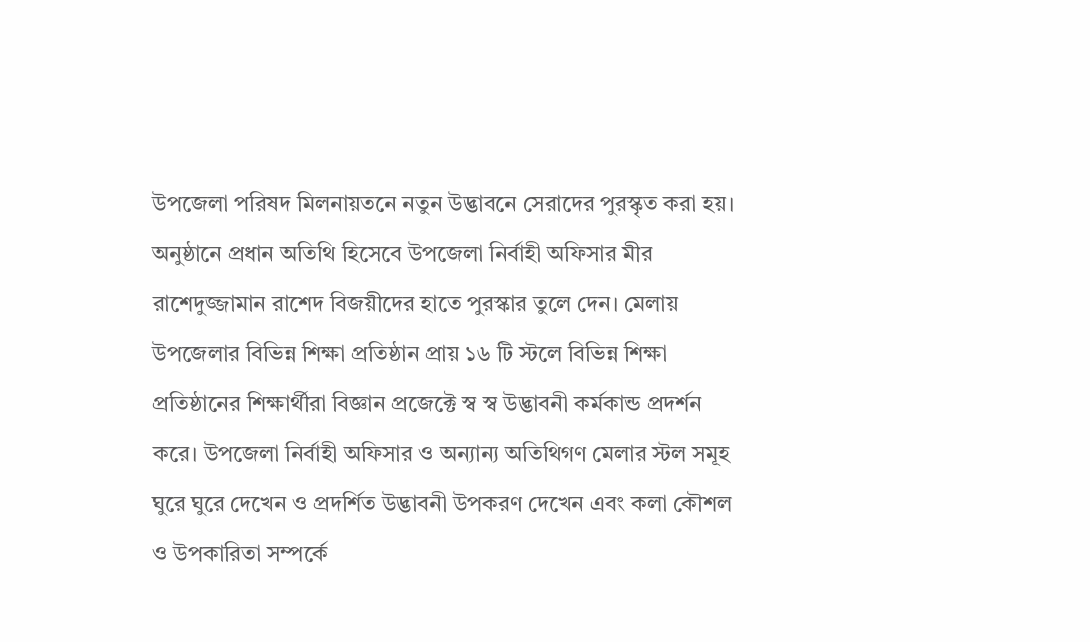উপজেলা পরিষদ মিলনায়তনে নতুন উদ্ভাবনে সেরাদের পুরস্কৃত করা হয়। অনুষ্ঠানে প্রধান অতিথি হিসেবে উপজেলা নির্বাহী অফিসার মীর রাশেদুজ্জামান রাশেদ বিজয়ীদের হাতে পুরস্কার তুলে দেন। মেলায় উপজেলার বিভিন্ন শিক্ষা প্রতিষ্ঠান প্রায় ১৬ টি স্টলে বিভিন্ন শিক্ষা প্রতিষ্ঠানের শিক্ষার্থীরা বিজ্ঞান প্রজেক্টে স্ব স্ব উদ্ভাবনী কর্মকান্ড প্রদর্শন করে। উপজেলা নির্বাহী অফিসার ও অন্যান্য অতিথিগণ মেলার স্টল সমূহ ঘুরে ঘুরে দেখেন ও প্রদর্শিত উদ্ভাবনী উপকরণ দেখেন এবং কলা কৌশল ও উপকারিতা সম্পর্কে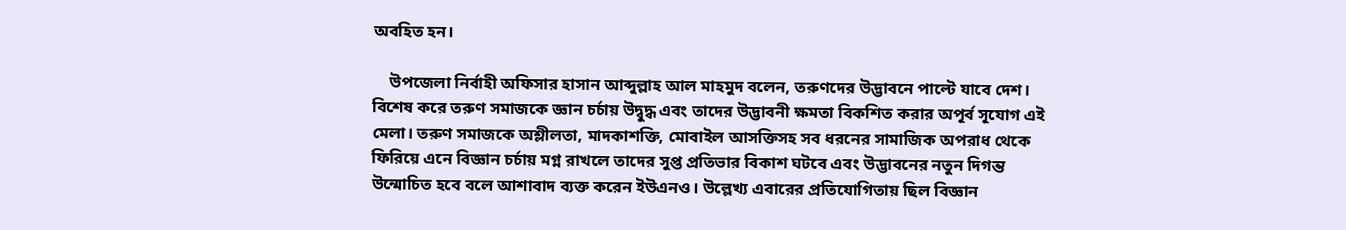অবহিত হন।

    উপজেলা নির্বাহী অফিসার হাসান আব্দুল্লাহ আল মাহমুদ বলেন, তরুণদের উদ্ভাবনে পাল্টে যাবে দেশ। বিশেষ করে তরুণ সমাজকে জ্ঞান চর্চায় উদ্বুদ্ধ এবং তাদের উদ্ভাবনী ক্ষমতা বিকশিত করার অপূর্ব সূযোগ এই মেলা। তরুণ সমাজকে অশ্লীলতা, মাদকাশক্তি, মোবাইল আসক্তিসহ সব ধরনের সামাজিক অপরাধ থেকে ফিরিয়ে এনে বিজ্ঞান চর্চায় মগ্ন রাখলে তাদের সুপ্ত প্রতিভার বিকাশ ঘটবে এবং উদ্ভাবনের নতুন দিগন্ত উন্মোচিত হবে বলে আশাবাদ ব্যক্ত করেন ইউএনও। উল্লেখ্য এবারের প্রতিযোগিতায় ছিল বিজ্ঞান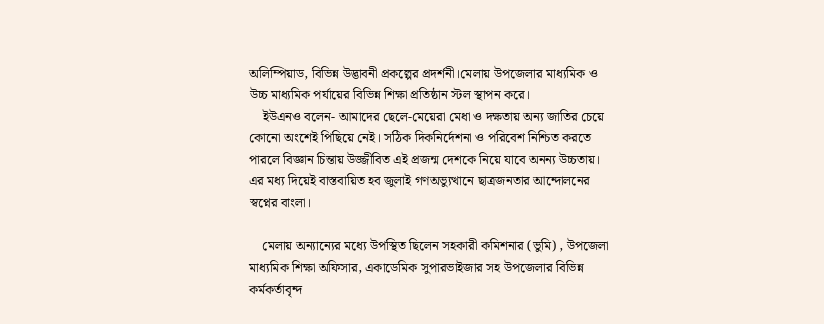অলিম্পিয়াড, বিভিন্ন উদ্ভাবনী প্রকল্পের প্রদর্শনী।মেলায় উপজেলার মাধ্যমিক ও উচ্চ মাধ্যমিক পর্যায়ের বিভিন্ন শিক্ষা প্রতিষ্ঠান স্টল স্থাপন করে।
    ইউএনও বলেন- আমাদের ছেলে-মেয়েরা মেধা ও দক্ষতায় অন্য জাতির চেয়ে কোনো অংশেই পিছিয়ে নেই। সঠিক দিকনির্দেশনা ও পরিবেশ নিশ্চিত করতে পারলে বিজ্ঞান চিন্তায় উজ্জীবিত এই প্রজন্ম দেশকে নিয়ে যাবে অনন্য উচ্চতায়। এর মধ্য দিয়েই বাস্তবায়িত হব জুলাই গণঅভ্যুত্থানে ছাত্রজনতার আন্দোলনের স্বপ্নের বাংলা।

    মেলায় অন্যান্যের মধ্যে উপস্থিত ছিলেন সহকারী কমিশনার (ভুমি) , উপজেলা মাধ্যমিক শিক্ষা অফিসার, একাডেমিক সুপারভাইজার সহ উপজেলার বিভিন্ন কর্মকর্তাবৃন্দ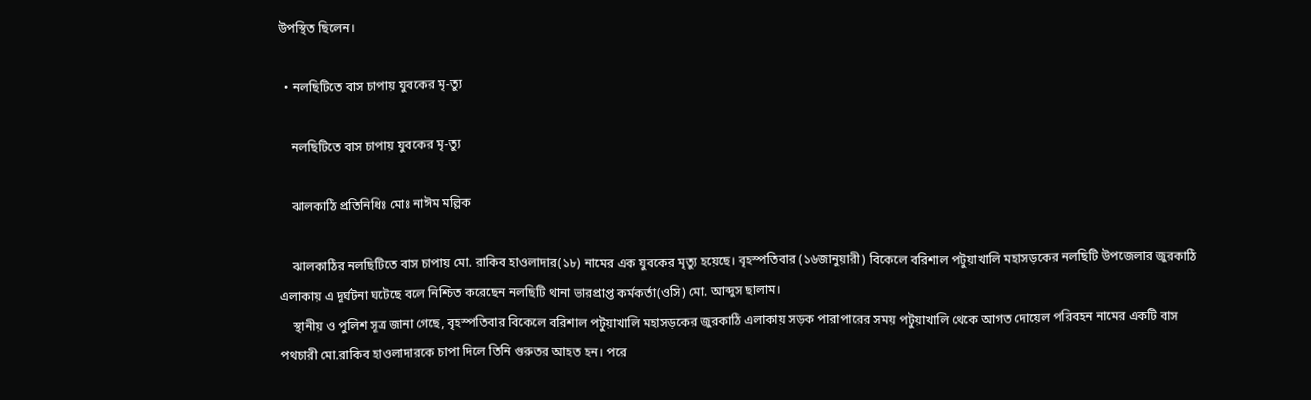উপস্থিত ছিলেন।

  • নলছিটিতে বাস চাপায় যুবকের মৃ-ত্যু

    নলছিটিতে বাস চাপায় যুবকের মৃ-ত্যু

    ঝালকাঠি প্রতিনিধিঃ মোঃ নাঈম মল্লিক

    ঝালকাঠির নলছিটিতে বাস চাপায় মো. রাকিব হাওলাদার(১৮) নামের এক যুবকের মৃত্যু হয়েছে। বৃহস্পতিবার (১৬জানুয়ারী) বিকেলে বরিশাল পটুয়াখালি মহাসড়কের নলছিটি উপজেলার জুরকাঠি এলাকায় এ দূর্ঘটনা ঘটেছে বলে নিশ্চিত করেছেন নলছিটি থানা ভারপ্রাপ্ত কর্মকর্তা(ওসি) মো. আব্দুস ছালাম।
    স্থানীয় ও পুলিশ সূত্র জানা গেছে, বৃহস্পতিবার বিকেলে বরিশাল পটুয়াখালি মহাসড়কের জুরকাঠি এলাকায় সড়ক পারাপারের সময় পটুয়াখালি থেকে আগত দোয়েল পরিবহন নামের একটি বাস পথচারী মো.রাকিব হাওলাদারকে চাপা দিলে তিনি গুরুতর আহত হন। পরে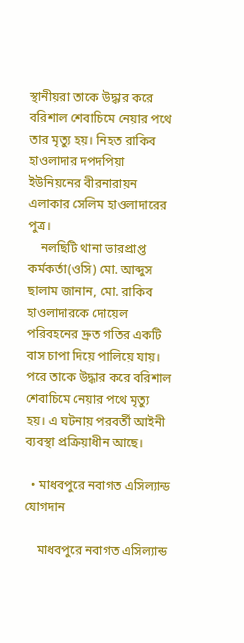স্থানীয়রা তাকে উদ্ধার করে বরিশাল শেবাচিমে নেয়ার পথে তার মৃত্যু হয়। নিহত রাকিব হাওলাদার দপদপিয়া ইউনিয়নের বীরনারায়ন এলাকার সেলিম হাওলাদারের পুত্র।
    নলছিটি থানা ভারপ্রাপ্ত কর্মকর্তা(ওসি) মো. আব্দুস ছালাম জানান, মো. রাকিব হাওলাদারকে দোয়েল পরিবহনের দ্রুত গতির একটি বাস চাপা দিয়ে পালিয়ে যায়। পরে তাকে উদ্ধার করে বরিশাল শেবাচিমে নেয়ার পথে মৃত্যু হয়। এ ঘটনায় পরবর্তী আইনী ব্যবস্থা প্রক্রিয়াধীন আছে।

  • মাধবপুরে নবাগত এসিল্যান্ড যোগদান

    মাধবপুরে নবাগত এসিল্যান্ড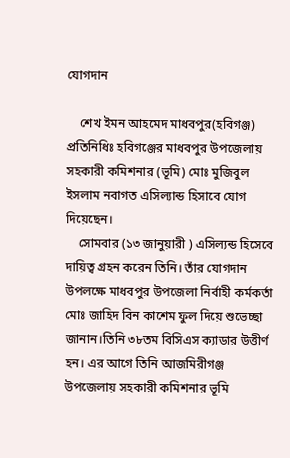যোগদান

    শেখ ইমন আহমেদ মাধবপুর(হবিগঞ্জ) প্রতিনিধিঃ হবিগঞ্জের মাধবপুর উপজেলায় সহকারী কমিশনার (ভূমি) মোঃ মুজিবুল ইসলাম নবাগত এসিল্যান্ড হিসাবে যোগ দিয়েছেন।
    সোমবার (১৩ জানুয়ারী ) এসিল্যন্ড হিসেবে দায়িত্ব গ্রহন করেন তিনি। তাঁর যোগদান উপলক্ষে মাধবপুর উপজেলা নির্বাহী কর্মকর্তা মোঃ জাহিদ বিন কাশেম ফুল দিয়ে শুভেচ্ছা জানান।তিনি ৩৮তম বিসিএস ক্যাডার উত্তীর্ণ হন। এর আগে তিনি আজমিরীগঞ্জ উপজেলায় সহকারী কমিশনার ভূমি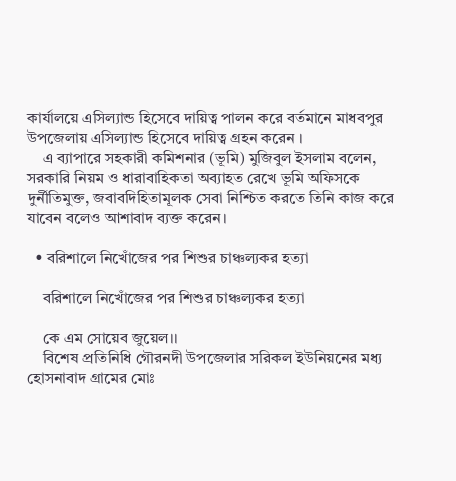কার্যালয়ে এসিল্যান্ড হিসেবে দায়িত্ব পালন করে বর্তমানে মাধবপুর উপজেলায় এসিল্যান্ড হিসেবে দায়িত্ব গ্রহন করেন ।
    এ ব্যাপারে সহকারী কমিশনার (ভূমি) মুজিবুল ইসলাম বলেন, সরকারি নিয়ম ও ধারাবাহিকতা অব্যাহত রেখে ভূমি অফিসকে দুর্নীতিমুক্ত, জবাবদিহিতামূলক সেবা নিশ্চিত করতে তিনি কাজ করে যাবেন বলেও আশাবাদ ব্যক্ত করেন।

  • বরিশালে নিখোঁজের পর শিশুর চাঞ্চল্যকর হত্যা

    বরিশালে নিখোঁজের পর শিশুর চাঞ্চল্যকর হত্যা

    কে এম সোয়েব জুয়েল।।
    বিশেষ প্রতিনিধি গৌরনদী উপজেলার সরিকল ইউনিয়নের মধ্য হোসনাবাদ গ্রামের মোঃ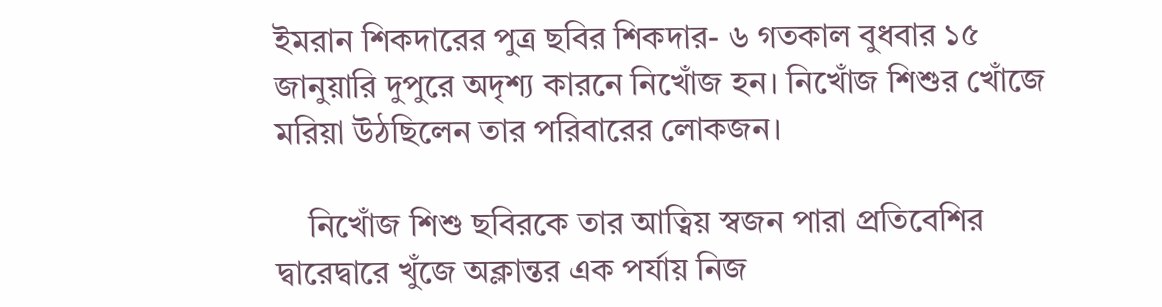ইমরান শিকদারের পুত্র ছবির শিকদার- ৬ গতকাল বুধবার ১৫ জানুয়ারি দুপুরে অদৃশ্য কারনে নিখোঁজ হন। নিখোঁজ শিশুর খোঁজে মরিয়া উঠছিলেন তার পরিবারের লোকজন।

    নিখোঁজ শিশু ছবিরকে তার আত্বিয় স্বজন পারা প্রতিবেশির দ্বারেদ্বারে খুঁজে অক্লান্তর এক পর্যায় নিজ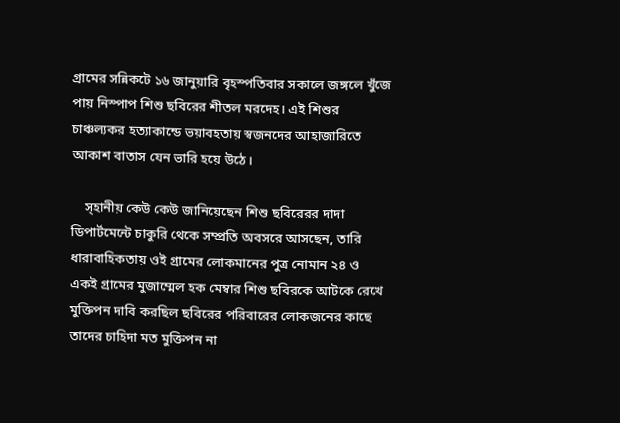গ্রামের সন্নিকটে ১৬ জানুয়ারি বৃহস্পতিবার সকালে জঙ্গলে খুঁজে পায় নিস্পাপ শিশু ছবিরের শীতল মরদেহ। এই শিশুর চাঞ্চল্যকর হত্যাকান্ডে ভয়াবহতায় স্বজনদের আহাজারিতে আকাশ বাতাস যেন ভারি হয়ে উঠে।

    স্হানীয় কেউ কেউ জানিয়েছেন শিশু ছবিরেরর দাদা ডিপার্টমেন্টে চাকুরি থেকে সম্প্রতি অবসরে আসছেন, তারি ধারাবাহিকতায় ওই গ্রামের লোকমানের পুত্র নোমান ২৪ ও একই গ্রামের মুজাম্মেল হক মেম্বার শিশু ছবিরকে আটকে রেখে মুক্তিপন দাবি করছিল ছবিরের পরিবারের লোকজনের কাছে তাদের চাহিদা মত মুক্তিপন না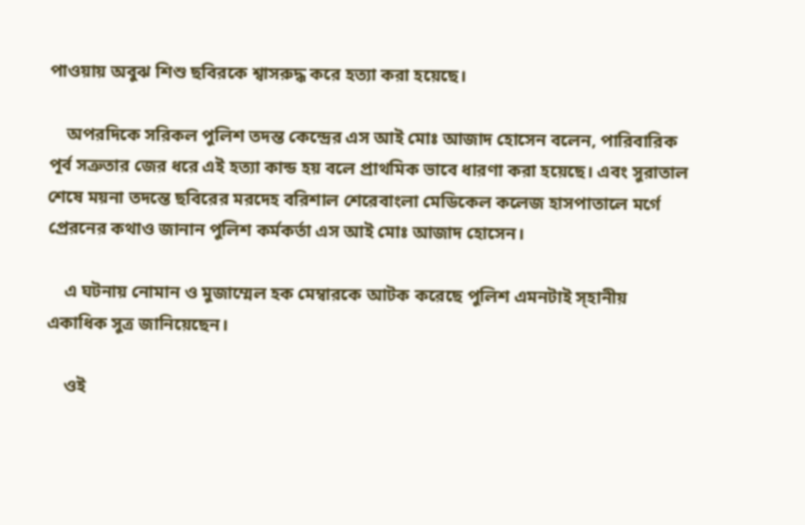পাওয়ায় অবুঝ শিশু ছবিরকে শ্বাসরুদ্ধ করে হত্যা করা হয়েছে।

    অপরদিকে সরিকল পুলিশ তদন্ত কেন্দ্রের এস আই মোঃ আজাদ হোসেন বলেন, পারিবারিক পূর্ব সত্রুতার জের ধরে এই হত্যা কান্ড হয় বলে প্রাথমিক ভাবে ধারণা করা হয়েছে। এবং সুরাতাল শেষে ময়না তদন্তে ছবিরের মরদেহ বরিশাল শেরেবাংলা মেডিকেল কলেজ হাসপাতালে মর্গে প্রেরনের কথাও জানান পুলিশ কর্মকর্তা এস আই মোঃ আজাদ হোসেন।

    এ ঘটনায় নোমান ও মুজাম্মেল হক মেম্বারকে আটক করেছে পুলিশ এমনটাই স্হানীয় একাধিক সুত্র জানিয়েছেন।

    ওই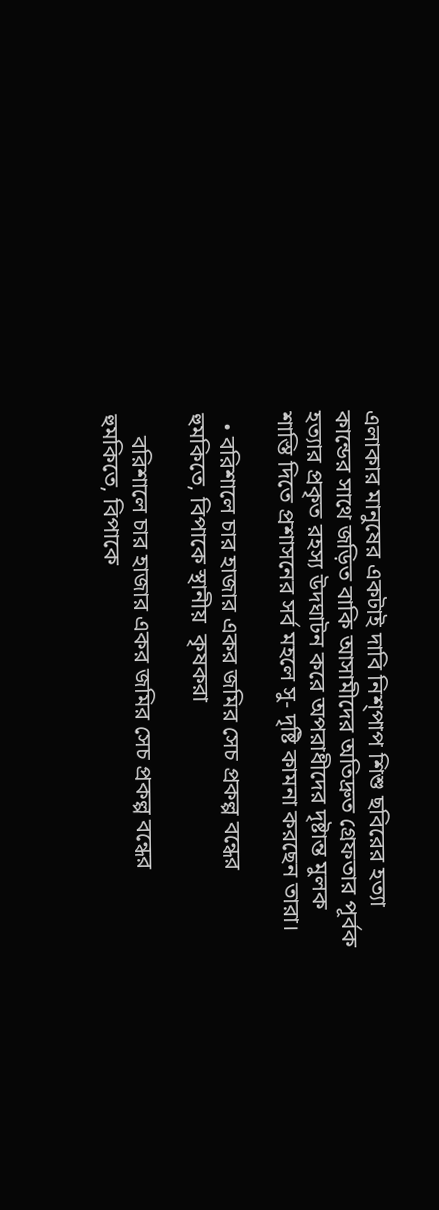এলাকার মানুষের একটাই দাবি নিশ্পাপ শিশু ছবিরের হত্যা কান্ডের সাথে জড়িত বাকি আসামীদের অতিদ্রুত গ্রেফতার পূর্বক হত্যার প্রকৃত রহস্য উদঘাটন করে অপরাধীদের দৃষ্টান্ত মুলক শাস্তি দিতে প্রশাসনের সর্ব মহলে সু- দৃষ্টি কামনা করছেন তারা।

  • বরিশালে চার হাজার একর জমির সেচ প্রকল্প বন্ধের হুমকিতে, বিপাকে স্থানীয়  কৃষকরা

    বরিশালে চার হাজার একর জমির সেচ প্রকল্প বন্ধের হুমকিতে, বিপাকে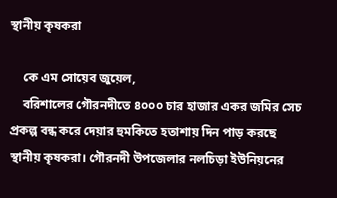স্থানীয় কৃষকরা

    কে এম সোয়েব জুয়েল,
    বরিশালের গৌরনদীতে ৪০০০ চার হাজার একর জমির সেচ প্রকল্প বন্ধ করে দেয়ার হুমকিতে হতাশায় দিন পাড় করছে স্থানীয় কৃষকরা। গৌরনদী উপজেলার নলচিড়া ইউনিয়নের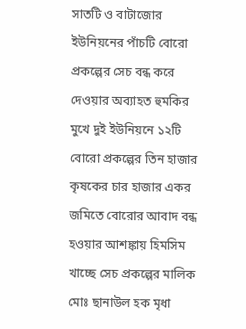সাতটি ও বাটাজোর ইউনিয়নের পাঁচটি বোরো প্রকল্পের সেচ বন্ধ করে দেওয়ার অব্যাহত হুমকির মুখে দুই ইউনিয়নে ১২টি বোরো প্রকল্পের তিন হাজার কৃষকের চার হাজার একর জমিতে বোরোর আবাদ বন্ধ হওয়ার আশঙ্কায় হিমসিম খাচ্ছে সেচ প্রকল্পের মালিক মোঃ ছানাউল হক মৃধা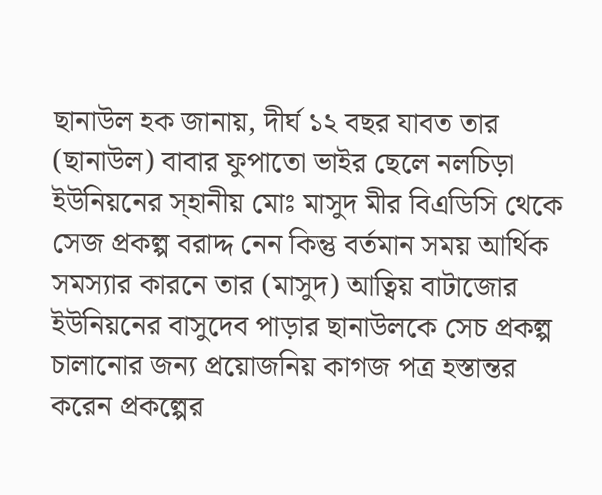ছানাউল হক জানায়, দীর্ঘ ১২ বছর যাবত তার (ছানাউল) বাবার ফুপাতো ভাইর ছেলে নলচিড়া ইউনিয়নের স্হানীয় মোঃ মাসুদ মীর বিএডিসি থেকে সেজ প্রকল্প বরাদ্দ নেন কিন্তু বর্তমান সময় আর্থিক সমস্যার কারনে তার (মাসুদ) আত্বিয় বাটাজোর ইউনিয়নের বাসুদেব পাড়ার ছানাউলকে সেচ প্রকল্প চালানোর জন্য প্রয়োজনিয় কাগজ পত্র হস্তান্তর করেন প্রকল্পের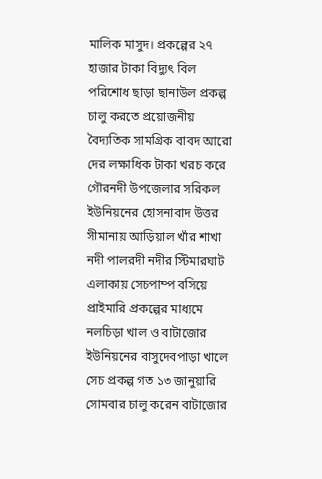মালিক মাসুদ। প্রকল্পের ২৭ হাজার টাকা বিদ্যুৎ বিল পরিশোধ ছাড়া ছানাউল প্রকল্প চালু করতে প্রয়োজনীয় বৈদ্যতিক সামগ্রিক বাবদ আরো দের লক্ষাধিক টাকা খরচ করে গৌরনদী উপজেলার সরিকল ইউনিয়নের হোসনাবাদ উত্তর সীমানায় আড়িয়াল খাঁর শাখা নদী পালরদী নদীর স্টিমারঘাট এলাকায় সেচপাম্প বসিয়ে প্রাইমারি প্রকল্পের মাধ্যমে নলচিড়া খাল ও বাটাজোর ইউনিয়নের বাসুদেবপাড়া খালে সেচ প্রকল্প গত ১৩ জানুয়ারি সোমবার চালু করেন বাটাজোর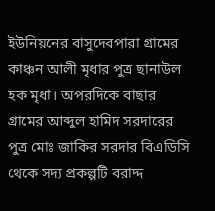ইউনিয়নের বাসুদেবপারা গ্রামের কাঞ্চন আলী মৃধার পুত্র ছানাউল হক মৃধা। অপরদিকে বাছার গ্রামের আব্দুল হামিদ সরদারের পুত্র মোঃ জাকির সরদার বিএডিসি থেকে সদ্য প্রকল্পটি বরাদ্দ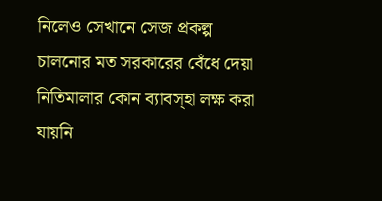নিলেও সেখানে সেজ প্রকল্প চালনোর মত সরকারের বেঁধে দেয়া নিতিমালার কোন ব্যাবস্হা লক্ষ করা যায়নি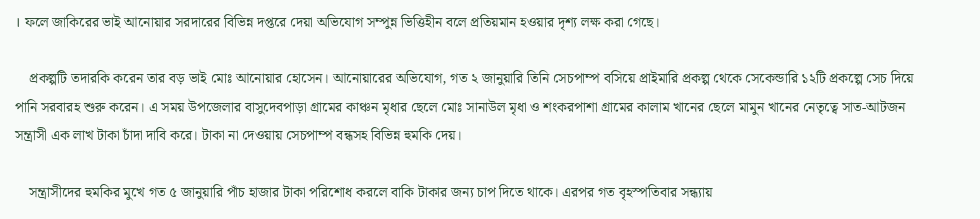। ফলে জাকিরের ভাই আনোয়ার সরদারের বিভিন্ন দপ্তরে দেয়া অভিযোগ সম্পুন্ন ভিত্তিহীন বলে প্রতিয়মান হওয়ার দৃশ্য লক্ষ করা গেছে।

    প্রকল্পটি তদারকি করেন তার বড় ভাই মোঃ আনোয়ার হোসেন। আনোয়ারের অভিযোগ, গত ২ জানুয়ারি তিনি সেচপাম্প বসিয়ে প্রাইমারি প্রকল্প থেকে সেকেন্ডারি ১২টি প্রকল্পে সেচ দিয়ে পানি সরবারহ শুরু করেন। এ সময় উপজেলার বাসুদেবপাড়া গ্রামের কাঞ্চন মৃধার ছেলে মোঃ সানাউল মৃধা ও শংকরপাশা গ্রামের কালাম খানের ছেলে মামুন খানের নেতৃত্বে সাত-আটজন সন্ত্রাসী এক লাখ টাকা চাঁদা দাবি করে। টাকা না দেওয়ায় সেচপাম্প বন্ধসহ বিভিন্ন হুমকি দেয়।

    সন্ত্রাসীদের হুমকির মুখে গত ৫ জানুয়ারি পাঁচ হাজার টাকা পরিশোধ করলে বাকি টাকার জন্য চাপ দিতে থাকে। এরপর গত বৃহস্পতিবার সন্ধ্যায়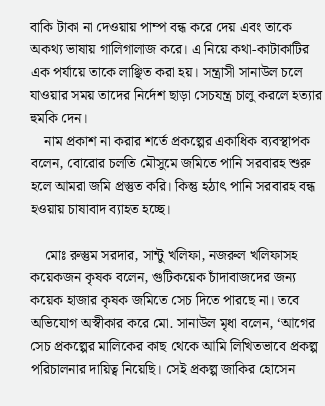বাকি টাকা না দেওয়ায় পাম্প বন্ধ করে দেয় এবং তাকে অকথ্য ভাষায় গালিগালাজ করে। এ নিয়ে কথা-কাটাকাটির এক পর্যায়ে তাকে লাঞ্ছিত করা হয়। সন্ত্রাসী সানাউল চলে যাওয়ার সময় তাদের নির্দেশ ছাড়া সেচযন্ত্র চালু করলে হত্যার হুমকি দেন।
    নাম প্রকাশ না করার শর্তে প্রকল্পের একাধিক ব্যবস্থাপক বলেন, বোরোর চলতি মৌসুমে জমিতে পানি সরবারহ শুরু হলে আমরা জমি প্রস্তুত করি। কিন্তু হঠাৎ পানি সরবারহ বন্ধ হওয়ায় চাষাবাদ ব্যাহত হচ্ছে।

    মোঃ রুস্তুম সরদার, সান্টু খলিফা, নজরুল খলিফাসহ কয়েকজন কৃষক বলেন, গুটিকয়েক চাঁদাবাজদের জন্য কয়েক হাজার কৃষক জমিতে সেচ দিতে পারছে না। তবে অভিযোগ অস্বীকার করে মো. সানাউল মৃধা বলেন, ‘আগের সেচ প্রকল্পের মালিকের কাছ থেকে আমি লিখিতভাবে প্রকল্প পরিচালনার দায়িত্ব নিয়েছি। সেই প্রকল্প জাকির হোসেন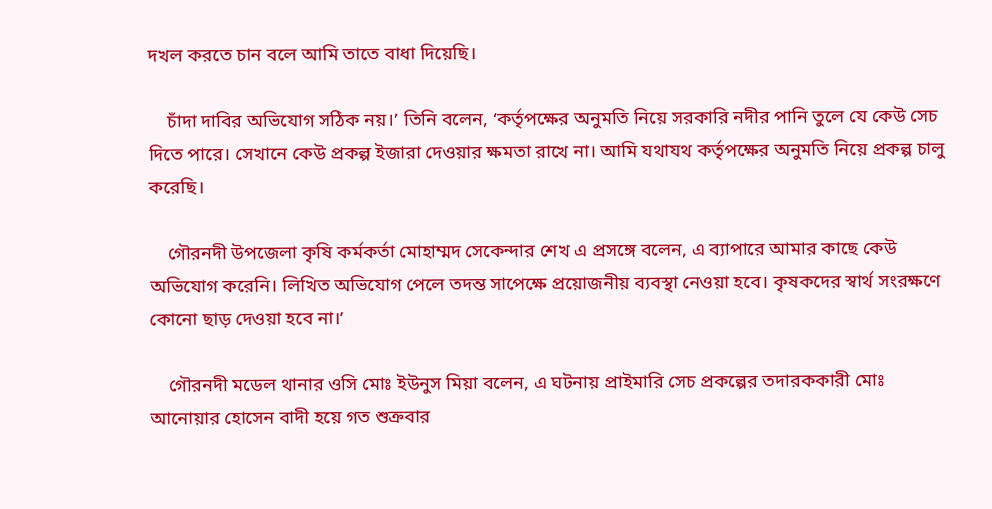দখল করতে চান বলে আমি তাতে বাধা দিয়েছি।

    চাঁদা দাবির অভিযোগ সঠিক নয়।’ তিনি বলেন, ‘কর্তৃপক্ষের অনুমতি নিয়ে সরকারি নদীর পানি তুলে যে কেউ সেচ দিতে পারে। সেখানে কেউ প্রকল্প ইজারা দেওয়ার ক্ষমতা রাখে না। আমি যথাযথ কর্তৃপক্ষের অনুমতি নিয়ে প্রকল্প চালু করেছি।

    গৌরনদী উপজেলা কৃষি কর্মকর্তা মোহাম্মদ সেকেন্দার শেখ এ প্রসঙ্গে বলেন, এ ব্যাপারে আমার কাছে কেউ অভিযোগ করেনি। লিখিত অভিযোগ পেলে তদন্ত সাপেক্ষে প্রয়োজনীয় ব্যবস্থা নেওয়া হবে। কৃষকদের স্বার্থ সংরক্ষণে কোনো ছাড় দেওয়া হবে না।’

    গৌরনদী মডেল থানার ওসি মোঃ ইউনুস মিয়া বলেন, এ ঘটনায় প্রাইমারি সেচ প্রকল্পের তদারককারী মোঃ আনোয়ার হোসেন বাদী হয়ে গত শুক্রবার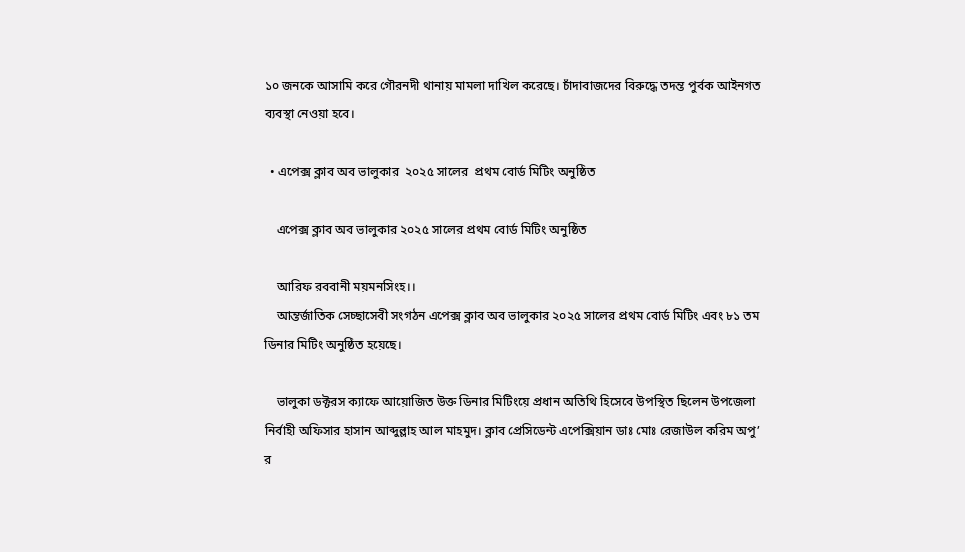১০ জনকে আসামি করে গৌরনদী থানায় মামলা দাখিল করেছে। চাঁদাবাজদের বিরুদ্ধে তদন্ত পুর্বক আইনগত ব্যবস্থা নেওয়া হবে।

  • এপেক্স ক্লাব অব ভালুকার  ২০২৫ সালের  প্রথম বোর্ড মিটিং অনুষ্ঠিত

    এপেক্স ক্লাব অব ভালুকার ২০২৫ সালের প্রথম বোর্ড মিটিং অনুষ্ঠিত

    আরিফ রববানী ময়মনসিংহ।।
    আন্তর্জাতিক সেচ্ছাসেবী সংগঠন এপেক্স ক্লাব অব ভালুকার ২০২৫ সালের প্রথম বোর্ড মিটিং এবং ৮১ তম ডিনার মিটিং অনুষ্ঠিত হয়েছে।

    ভালুকা ডক্টরস ক্যাফে আয়োজিত উক্ত ডিনার মিটিংয়ে প্রধান অতিথি হিসেবে উপস্থিত ছিলেন উপজেলা নির্বাহী অফিসার হাসান আব্দুল্লাহ আল মাহমুদ। ক্লাব প্রেসিডেন্ট এপেক্সিয়ান ডাঃ মোঃ রেজাউল করিম অপু’ র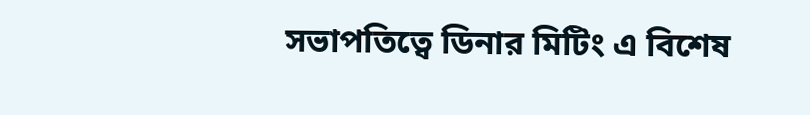সভাপতিত্বে ডিনার মিটিং এ বিশেষ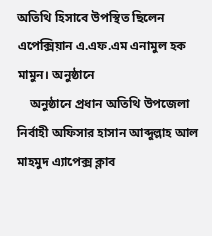অতিথি হিসাবে উপস্থিত ছিলেন এপেক্সিয়ান এ.এফ.এম এনামুল হক মামুন। অনুষ্ঠানে
    অনুষ্ঠানে প্রধান অতিথি উপজেলা নির্বাহী অফিসার হাসান আব্দুল্লাহ আল মাহমুদ এ্যাপেক্স ক্লাব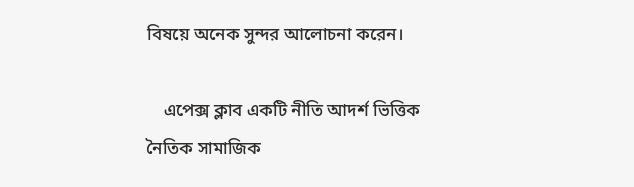বিষয়ে অনেক সুন্দর আলোচনা করেন।

    এপেক্স ক্লাব একটি নীতি আদর্শ ভিত্তিক নৈতিক সামাজিক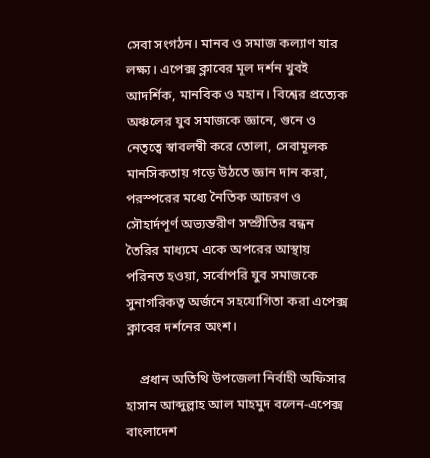সেবা সংগঠন। মানব ও সমাজ কল্যাণ যার লক্ষ্য। এপেক্স ক্লাবের মূল দর্শন খুবই আদর্শিক, মানবিক ও মহান। বিশ্বের প্রত্যেক অঞ্চলের যুব সমাজকে জ্ঞানে, গুনে ও নেতৃত্বে স্বাবলম্বী করে তোলা, সেবামূলক মানসিকতায় গড়ে উঠতে জ্ঞান দান করা, পরস্পরের মধ্যে নৈতিক আচরণ ও সৌহার্দপূর্ণ অভ্যন্তরীণ সম্প্রীতির বন্ধন তৈরির মাধ্যমে একে অপরের আস্থায় পরিনত হওয়া, সর্বোপরি যুব সমাজকে সুনাগরিকত্ব অর্জনে সহযোগিতা করা এপেক্স ক্লাবের দর্শনের অংশ।

    প্রধান অতিথি উপজেলা নির্বাহী অফিসার হাসান আব্দুল্লাহ আল মাহমুদ বলেন-এপেক্স বাংলাদেশ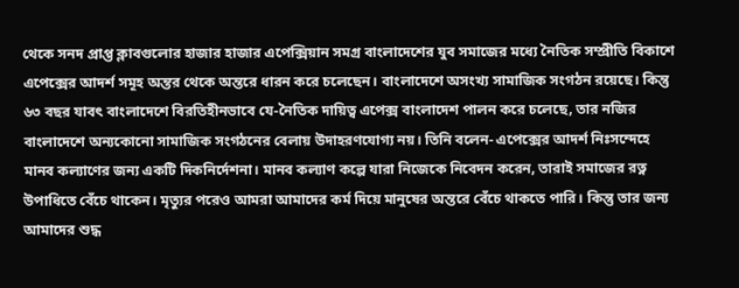থেকে সনদ প্রাপ্ত ক্লাবগুলোর হাজার হাজার এপেক্সিয়ান সমগ্র বাংলাদেশের যুব সমাজের মধ্যে নৈতিক সম্প্রীতি বিকাশে এপেক্সের আদর্শ সমূহ অন্তর থেকে অন্তরে ধারন করে চলেছেন। বাংলাদেশে অসংখ্য সামাজিক সংগঠন রয়েছে। কিন্তু ৬৩ বছর যাবৎ বাংলাদেশে বিরতিহীনভাবে যে-নৈতিক দায়িত্ব এপেক্স বাংলাদেশ পালন করে চলেছে, তার নজির বাংলাদেশে অন্যকোনো সামাজিক সংগঠনের বেলায় উদাহরণযোগ্য নয়। তিনি বলেন- এপেক্সের আদর্শ নিঃসন্দেহে মানব কল্যাণের জন্য একটি দিকনির্দেশনা। মানব কল্যাণ কল্পে যারা নিজেকে নিবেদন করেন, তারাই সমাজের রত্ন উপাধিতে বেঁচে থাকেন। মৃত্যুর পরেও আমরা আমাদের কর্ম দিয়ে মানুষের অন্তরে বেঁচে থাকতে পারি। কিন্তু তার জন্য আমাদের শুদ্ধ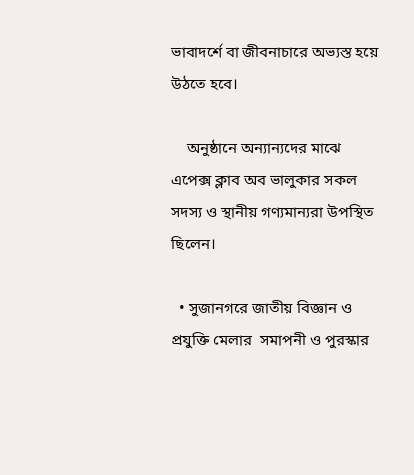ভাবাদর্শে বা জীবনাচারে অভ্যস্ত হয়ে উঠতে হবে।

    অনুষ্ঠানে অন্যান্যদের মাঝে এপেক্স ক্লাব অব ভালুকার সকল সদস্য ও স্থানীয় গণ্যমান্যরা উপস্থিত ছিলেন।

  • সুজানগরে জাতীয় বিজ্ঞান ও প্রযুক্তি মেলার  সমাপনী ও পুরস্কার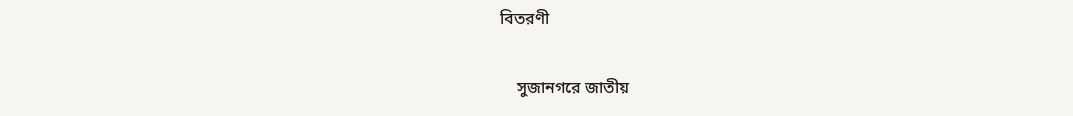বিতরণী

    সুজানগরে জাতীয়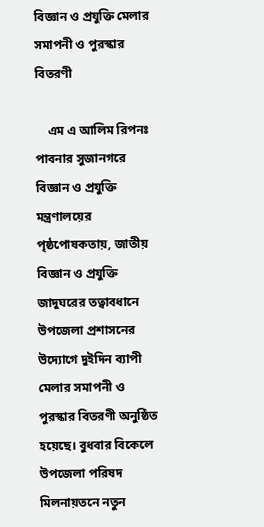বিজ্ঞান ও প্রযুক্তি মেলার  সমাপনী ও পুরস্কার বিতরণী

    এম এ আলিম রিপনঃ পাবনার সুজানগরে বিজ্ঞান ও প্রযুক্তি মন্ত্রণালয়ের পৃষ্ঠপোষকতায়, জাতীয় বিজ্ঞান ও প্রযুক্তি জাদুঘরের তত্বাবধানে উপজেলা প্রশাসনের উদ্যোগে দুইদিন ব্যাপী মেলার সমাপনী ও পুরস্কার বিতরণী অনুষ্ঠিত হয়েছে। বুধবার বিকেলে উপজেলা পরিষদ মিলনায়তনে নতুন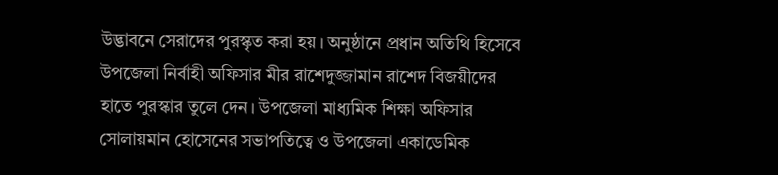উদ্ভাবনে সেরাদের পুরস্কৃত করা হয়। অনুষ্ঠানে প্রধান অতিথি হিসেবে উপজেলা নির্বাহী অফিসার মীর রাশেদুজ্জামান রাশেদ বিজয়ীদের হাতে পুরস্কার তুলে দেন। উপজেলা মাধ্যমিক শিক্ষা অফিসার সোলায়মান হোসেনের সভাপতিত্বে ও উপজেলা একাডেমিক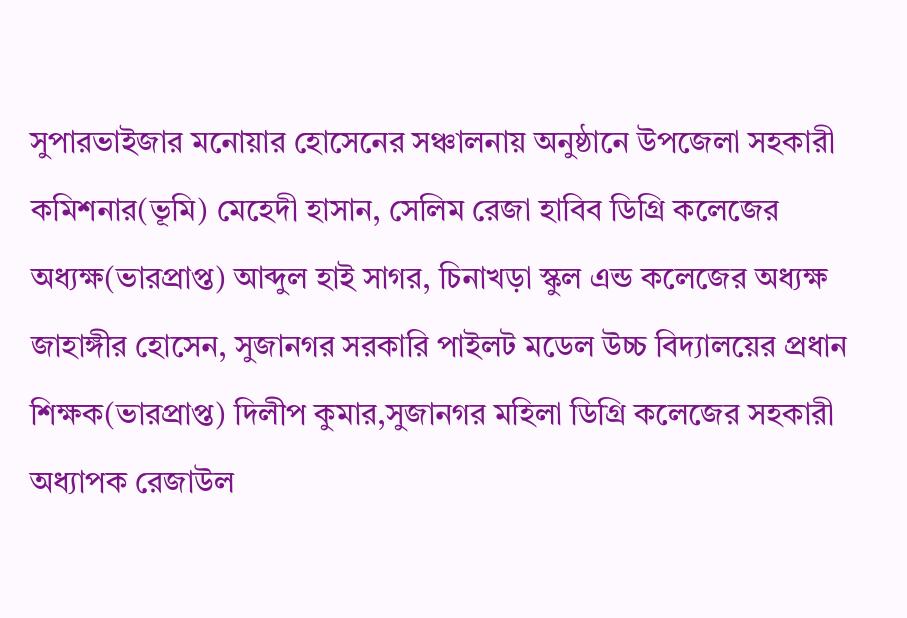সুপারভাইজার মনোয়ার হোসেনের সঞ্চালনায় অনুষ্ঠানে উপজেলা সহকারী কমিশনার(ভূমি) মেহেদী হাসান, সেলিম রেজা হাবিব ডিগ্রি কলেজের অধ্যক্ষ(ভারপ্রাপ্ত) আব্দুল হাই সাগর, চিনাখড়া স্কুল এন্ড কলেজের অধ্যক্ষ জাহাঙ্গীর হোসেন, সুজানগর সরকারি পাইলট মডেল উচ্চ বিদ্যালয়ের প্রধান শিক্ষক(ভারপ্রাপ্ত) দিলীপ কুমার,সুজানগর মহিলা ডিগ্রি কলেজের সহকারী অধ্যাপক রেজাউল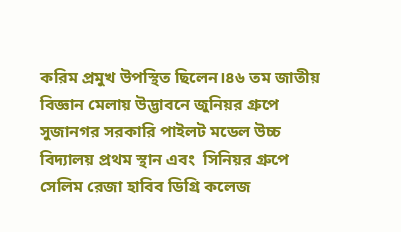করিম প্রমুখ উপস্থিত ছিলেন।৪৬ তম জাতীয় বিজ্ঞান মেলায় উদ্ভাবনে জুনিয়র গ্রুপে সুজানগর সরকারি পাইলট মডেল উচ্চ বিদ্যালয় প্রথম স্থান এবং  সিনিয়র গ্রুপে  সেলিম রেজা হাবিব ডিগ্রি কলেজ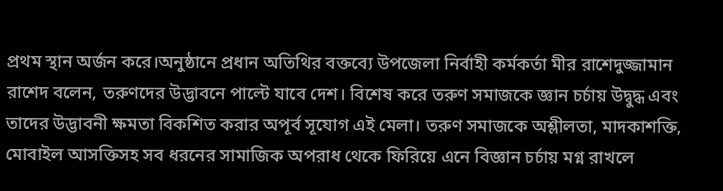প্রথম স্থান অর্জন করে।অনুষ্ঠানে প্রধান অতিথির বক্তব্যে উপজেলা নির্বাহী কর্মকর্তা মীর রাশেদুজ্জামান রাশেদ বলেন, তরুণদের উদ্ভাবনে পাল্টে যাবে দেশ। বিশেষ করে তরুণ সমাজকে জ্ঞান চর্চায় উদ্বুদ্ধ এবং তাদের উদ্ভাবনী ক্ষমতা বিকশিত করার অপূর্ব সূযোগ এই মেলা। তরুণ সমাজকে অশ্লীলতা, মাদকাশক্তি, মোবাইল আসক্তিসহ সব ধরনের সামাজিক অপরাধ থেকে ফিরিয়ে এনে বিজ্ঞান চর্চায় মগ্ন রাখলে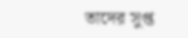তাদের সুপ্ত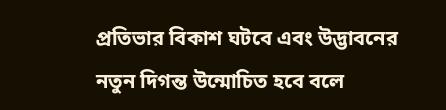প্রতিভার বিকাশ ঘটবে এবং উদ্ভাবনের নতুন দিগন্ত উন্মোচিত হবে বলে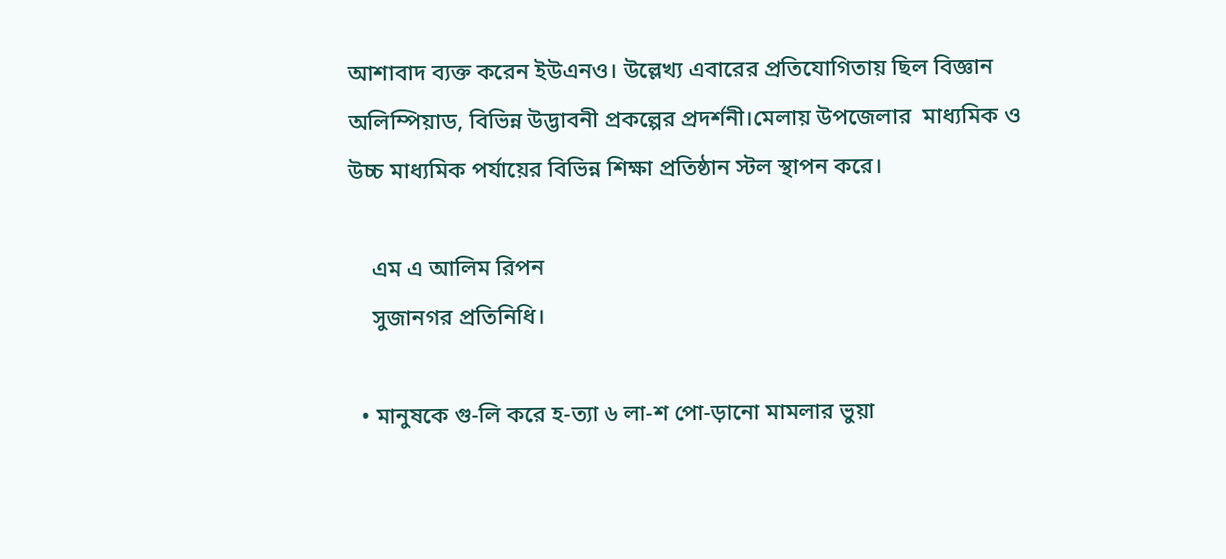আশাবাদ ব্যক্ত করেন ইউএনও। উল্লেখ্য এবারের প্রতিযোগিতায় ছিল বিজ্ঞান অলিম্পিয়াড, বিভিন্ন উদ্ভাবনী প্রকল্পের প্রদর্শনী।মেলায় উপজেলার  মাধ্যমিক ও উচ্চ মাধ্যমিক পর্যায়ের বিভিন্ন শিক্ষা প্রতিষ্ঠান স্টল স্থাপন করে।

    এম এ আলিম রিপন
    সুজানগর প্রতিনিধি।

  • মানুষকে গু-লি করে হ-ত্যা ৬ লা-শ পো-ড়ানো মামলার ভুয়া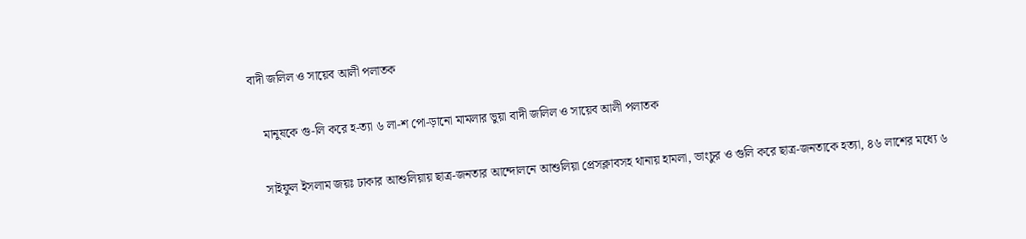বাদী জলিল ও সায়েব আলী পলাতক

    মানুষকে গু-লি করে হ-ত্যা ৬ লা-শ পো-ড়ানো মামলার ভুয়া বাদী জলিল ও সায়েব আলী পলাতক

    সাইফুল ইসলাম জয়ঃ ঢাকার আশুলিয়ায় ছাত্র-জনতার আন্দোলনে আশুলিয়া প্রেসক্লাবসহ থানায় হামলা, ভাংচুর ও গুলি করে ছাত্র-জনতাকে হত্যা, ৪৬ লাশের মধ্যে ৬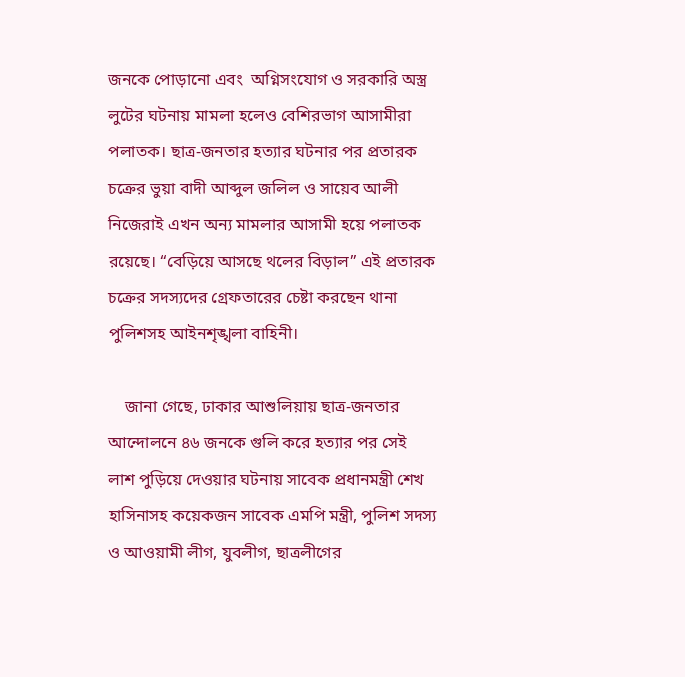জনকে পোড়ানো এবং  অগ্নিসংযোগ ও সরকারি অস্ত্র লুটের ঘটনায় মামলা হলেও বেশিরভাগ আসামীরা পলাতক। ছাত্র-জনতার হত্যার ঘটনার পর প্রতারক চক্রের ভুয়া বাদী আব্দুল জলিল ও সায়েব আলী নিজেরাই এখন অন্য মামলার আসামী হয়ে পলাতক রয়েছে। “বেড়িয়ে আসছে থলের বিড়াল” এই প্রতারক চক্রের সদস্যদের গ্রেফতারের চেষ্টা করছেন থানা পুলিশসহ আইনশৃঙ্খলা বাহিনী।

    জানা গেছে, ঢাকার আশুলিয়ায় ছাত্র-জনতার আন্দোলনে ৪৬ জনকে গুলি করে হত্যার পর সেই লাশ পুড়িয়ে দেওয়ার ঘটনায় সাবেক প্রধানমন্ত্রী শেখ হাসিনাসহ কয়েকজন সাবেক এমপি মন্ত্রী, পুলিশ সদস্য ও আওয়ামী লীগ, যুবলীগ, ছাত্রলীগের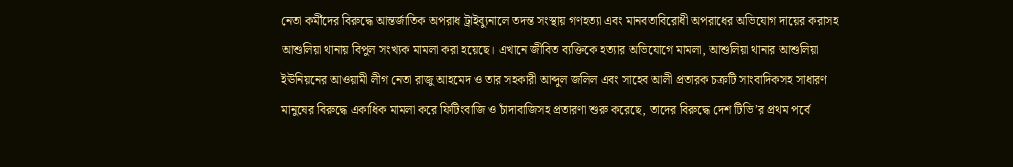নেতা কর্মীদের বিরুদ্ধে আন্তর্জাতিক অপরাধ ট্রাইব্যুনালে তদন্ত সংস্থায় গণহত্যা এবং মানবতাবিরোধী অপরাধের অভিযোগ দায়ের করাসহ আশুলিয়া থানায় বিপুল সংখ্যক মামলা করা হয়েছে। এখানে জীবিত ব্যক্তিকে হত্যার অভিযোগে মামলা, আশুলিয়া থানার আশুলিয়া ইঊনিয়নের আওয়ামী লীগ নেতা রাজু আহমেদ ও তার সহকারী আব্দুল জলিল এবং সাহেব আলী প্রতারক চক্রটি সাংবাদিকসহ সাধারণ মানুষের বিরুদ্ধে একাধিক মামলা করে ফিটিংবাজি ও চাঁদাবাজিসহ প্রতারণা শুরু করেছে, তাদের বিরুদ্ধে দেশ টিভি’র প্রথম পর্বে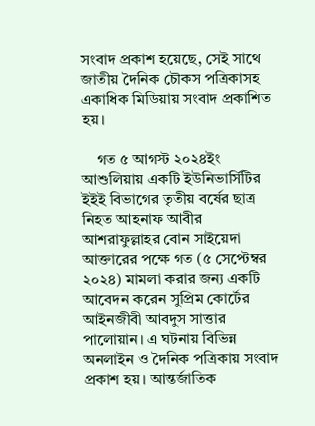সংবাদ প্রকাশ হয়েছে, সেই সাথে জাতীয় দৈনিক চৌকস পত্রিকাসহ একাধিক মিডিয়ায় সংবাদ প্রকাশিত হয়।

    গত ৫ আগস্ট ২০২৪ইং আশুলিয়ায় একটি ইউনিভার্সিটির ইইই বিভাগের তৃতীয় বর্ষের ছাত্র নিহত আহনাফ আবীর আশরাফুল্লাহর বোন সাইয়েদা আক্তারের পক্ষে গত (৫ সেপ্টেম্বর ২০২৪) মামলা করার জন্য একটি আবেদন করেন সুপ্রিম কোর্টের আইনজীবী আবদুস সাত্তার পালোয়ান। এ ঘটনায় বিভিন্ন অনলাইন ও দৈনিক পত্রিকায় সংবাদ প্রকাশ হয়। আন্তর্জাতিক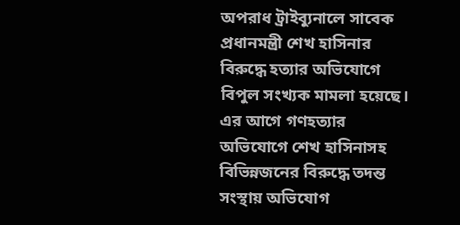অপরাধ ট্রাইব্যুনালে সাবেক প্রধানমন্ত্রী শেখ হাসিনার বিরুদ্ধে হত্যার অভিযোগে বিপুল সংখ্যক মামলা হয়েছে। এর আগে গণহত্যার অভিযোগে শেখ হাসিনাসহ বিভিন্নজনের বিরুদ্ধে তদন্ত সংস্থায় অভিযোগ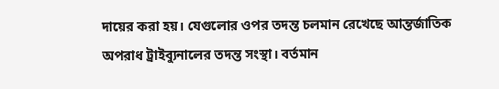দায়ের করা হয়। যেগুলোর ওপর তদন্ত চলমান রেখেছে আন্তর্জাতিক অপরাধ ট্রাইব্যুনালের তদন্ত সংস্থা। বর্তমান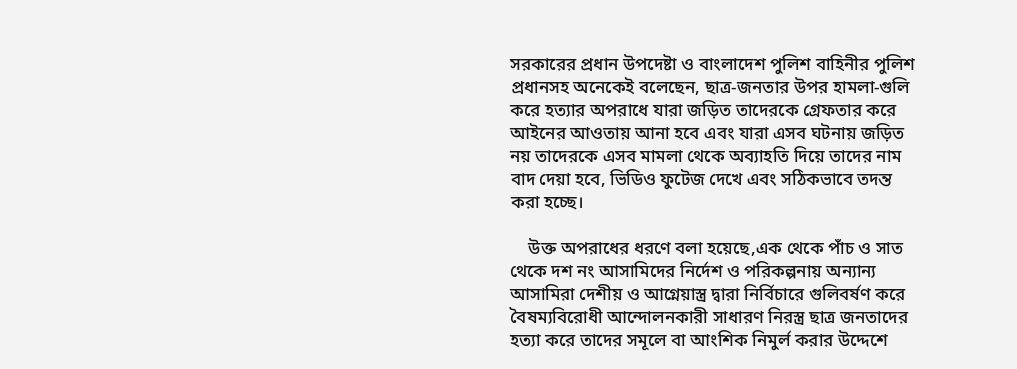সরকারের প্রধান উপদেষ্টা ও বাংলাদেশ পুলিশ বাহিনীর পুলিশ প্রধানসহ অনেকেই বলেছেন, ছাত্র-জনতার উপর হামলা-গুলি করে হত্যার অপরাধে যারা জড়িত তাদেরকে গ্রেফতার করে আইনের আওতায় আনা হবে এবং যারা এসব ঘটনায় জড়িত নয় তাদেরকে এসব মামলা থেকে অব্যাহতি দিয়ে তাদের নাম বাদ দেয়া হবে, ভিডিও ফুটেজ দেখে এবং সঠিকভাবে তদন্ত করা হচ্ছে।

    উক্ত অপরাধের ধরণে বলা হয়েছে,এক থেকে পাঁচ ও সাত থেকে দশ নং আসামিদের নির্দেশ ও পরিকল্পনায় অন্যান্য আসামিরা দেশীয় ও আগ্নেয়াস্ত্র দ্বারা নির্বিচারে গুলিবর্ষণ করে বৈষম্যবিরোধী আন্দোলনকারী সাধারণ নিরস্ত্র ছাত্র জনতাদের হত্যা করে তাদের সমূলে বা আংশিক নিমুর্ল করার উদ্দেশে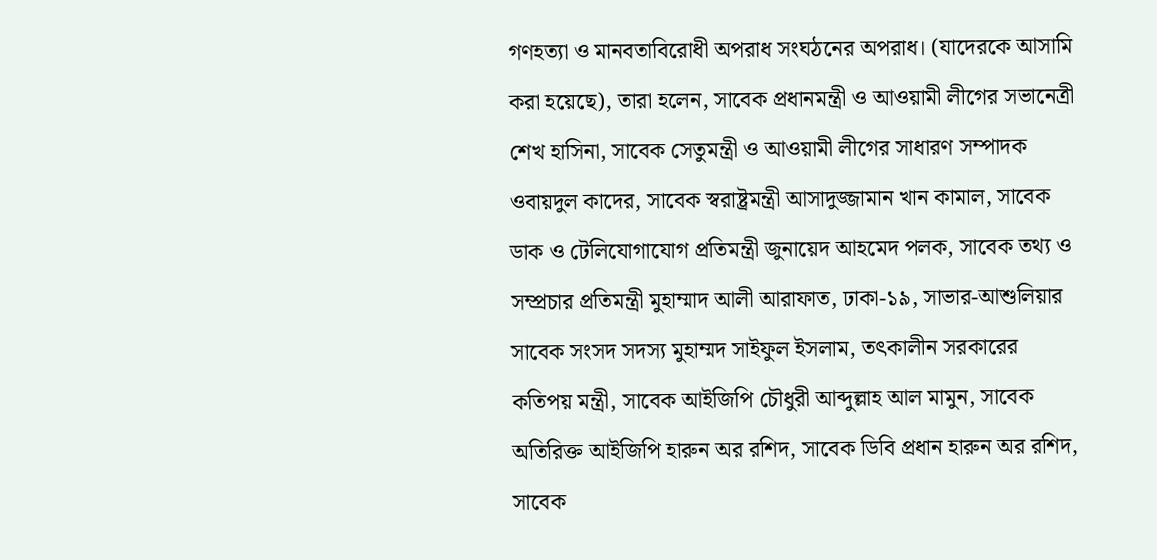গণহত্যা ও মানবতাবিরোধী অপরাধ সংঘঠনের অপরাধ। (যাদেরকে আসামি করা হয়েছে), তারা হলেন, সাবেক প্রধানমন্ত্রী ও আওয়ামী লীগের সভানেত্রী শেখ হাসিনা, সাবেক সেতুমন্ত্রী ও আওয়ামী লীগের সাধারণ সম্পাদক ওবায়দুল কাদের, সাবেক স্বরাষ্ট্রমন্ত্রী আসাদুজ্জামান খান কামাল, সাবেক ডাক ও টেলিযোগাযোগ প্রতিমন্ত্রী জুনায়েদ আহমেদ পলক, সাবেক তথ্য ও সম্প্রচার প্রতিমন্ত্রী মুহাম্মাদ আলী আরাফাত, ঢাকা-১৯, সাভার-আশুলিয়ার সাবেক সংসদ সদস্য মুহাম্মদ সাইফুল ইসলাম, তৎকালীন সরকারের কতিপয় মন্ত্রী, সাবেক আইজিপি চৌধুরী আব্দুল্লাহ আল মামুন, সাবেক অতিরিক্ত আইজিপি হারুন অর রশিদ, সাবেক ডিবি প্রধান হারুন অর রশিদ, সাবেক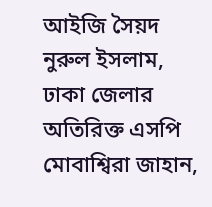আইজি সৈয়দ নুরুল ইসলাম, ঢাকা জেলার অতিরিক্ত এসপি মোবাশ্বিরা জাহান,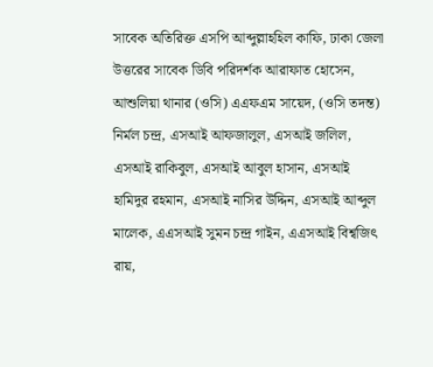সাবেক অতিরিক্ত এসপি আব্দুল্লাহহিল কাফি, ঢাকা জেলা উত্তরের সাবেক ডিবি পরিদর্শক আরাফাত হোসেন, আশুলিয়া থানার (ওসি) এএফএম সায়েদ, (ওসি তদন্ত) নির্মল চন্দ্র, এসআই আফজালুল, এসআই জলিল, এসআই রাকিবুল, এসআই আবুল হাসান, এসআই হামিদুর রহমান, এসআই নাসির উদ্দিন, এসআই আব্দুল মালেক, এএসআই সুমন চন্দ্র গাইন, এএসআই বিশ্বজিৎ রায়,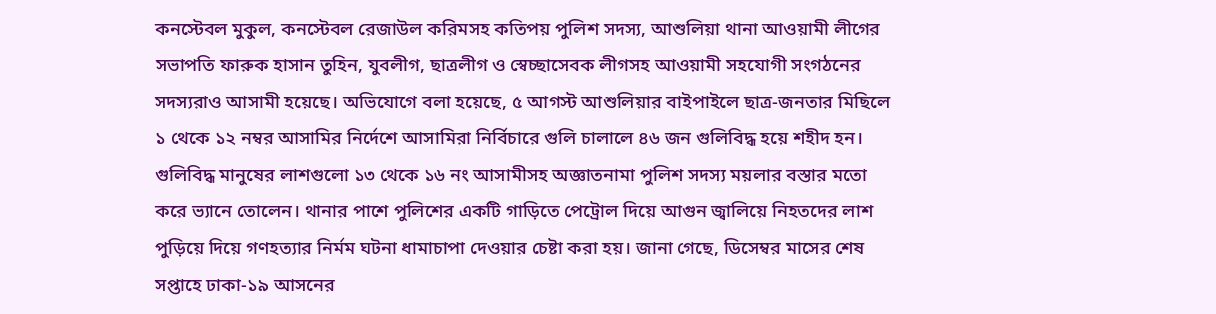কনস্টেবল মুকুল, কনস্টেবল রেজাউল করিমসহ কতিপয় পুলিশ সদস্য, আশুলিয়া থানা আওয়ামী লীগের সভাপতি ফারুক হাসান তুহিন, যুবলীগ, ছাত্রলীগ ও স্বেচ্ছাসেবক লীগসহ আওয়ামী সহযোগী সংগঠনের সদস্যরাও আসামী হয়েছে। অভিযোগে বলা হয়েছে, ৫ আগস্ট আশুলিয়ার বাইপাইলে ছাত্র-জনতার মিছিলে ১ থেকে ১২ নম্বর আসামির নির্দেশে আসামিরা নির্বিচারে গুলি চালালে ৪৬ জন গুলিবিদ্ধ হয়ে শহীদ হন। গুলিবিদ্ধ মানুষের লাশগুলো ১৩ থেকে ১৬ নং আসামীসহ অজ্ঞাতনামা পুলিশ সদস্য ময়লার বস্তার মতো করে ভ্যানে তোলেন। থানার পাশে পুলিশের একটি গাড়িতে পেট্রোল দিয়ে আগুন জ্বালিয়ে নিহতদের লাশ পুড়িয়ে দিয়ে গণহত্যার নির্মম ঘটনা ধামাচাপা দেওয়ার চেষ্টা করা হয়। জানা গেছে, ডিসেম্বর মাসের শেষ সপ্তাহে ঢাকা-১৯ আসনের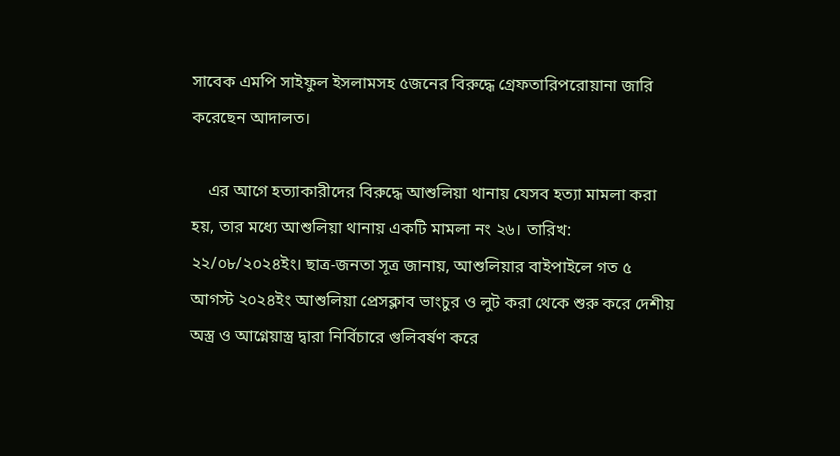সাবেক এমপি সাইফুল ইসলামসহ ৫জনের বিরুদ্ধে গ্রেফতারিপরোয়ানা জারি করেছেন আদালত।

    এর আগে হত্যাকারীদের বিরুদ্ধে আশুলিয়া থানায় যেসব হত্যা মামলা করা হয়, তার মধ্যে আশুলিয়া থানায় একটি মামলা নং ২৬। তারিখ: ২২/০৮/২০২৪ইং। ছাত্র-জনতা সূত্র জানায়, আশুলিয়ার বাইপাইলে গত ৫ আগস্ট ২০২৪ইং আশুলিয়া প্রেসক্লাব ভাংচুর ও লুট করা থেকে শুরু করে দেশীয় অস্ত্র ও আগ্নেয়াস্ত্র দ্বারা নির্বিচারে গুলিবর্ষণ করে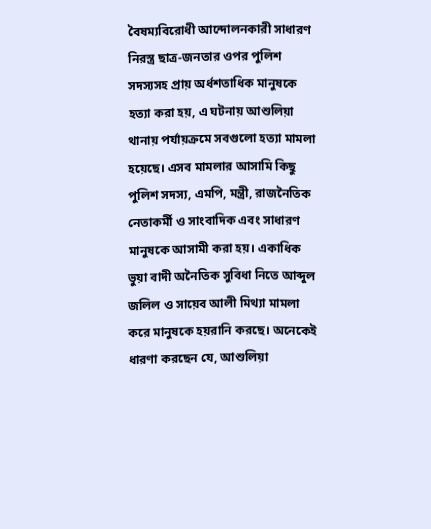বৈষম্যবিরোধী আন্দোলনকারী সাধারণ নিরস্ত্র ছাত্র-জনতার ওপর পুলিশ সদস্যসহ প্রায় অর্ধশতাধিক মানুষকে হত্যা করা হয়, এ ঘটনায় আশুলিয়া থানায় পর্যায়ক্রমে সবগুলো হত্যা মামলা হয়েছে। এসব মামলার আসামি কিছু পুলিশ সদস্য, এমপি, মন্ত্রী, রাজনৈতিক নেতাকর্মী ও সাংবাদিক এবং সাধারণ মানুষকে আসামী করা হয়। একাধিক ভুয়া বাদী অনৈতিক সুবিধা নিতে আব্দুল জলিল ও সায়েব আলী মিথ্যা মামলা করে মানুষকে হয়রানি করছে। অনেকেই ধারণা করছেন যে, আশুলিয়া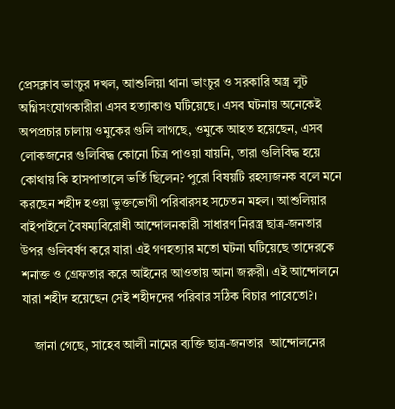প্রেসক্লাব ভাংচুর দখল, আশুলিয়া থানা ভাংচুর ও সরকারি অস্ত্র লুট অগ্নিসংযোগকারীরা এসব হত্যাকাণ্ড ঘটিয়েছে। এসব ঘটনায় অনেকেই অপপ্রচার চালায় ওমুকের গুলি লাগছে, ওমুকে আহত হয়েছেন, এসব লোকজনের গুলিবিদ্ধ কোনো চিত্র পাওয়া যায়নি, তারা গুলিবিদ্ধ হয়ে কোথায় কি হাসপাতালে ভর্তি ছিলেন? পুরো বিষয়টি রহস্যজনক বলে মনে করছেন শহীদ হওয়া ভুক্তভোগী পরিবারসহ সচেতন মহল। আশুলিয়ার বাইপাইলে বৈষম্যবিরোধী আন্দোলনকারী সাধারণ নিরস্ত্র ছাত্র-জনতার উপর গুলিবর্ষণ করে যারা এই গণহত্যার মতো ঘটনা ঘটিয়েছে তাদেরকে শনাক্ত ও গ্রেফতার করে আইনের আওতায় আনা জরুরী। এই আন্দোলনে যারা শহীদ হয়েছেন সেই শহীদদের পরিবার সঠিক বিচার পাবেতো?।

    জানা গেছে, সাহেব আলী নামের ব্যক্তি ছাত্র-জনতার  আন্দোলনের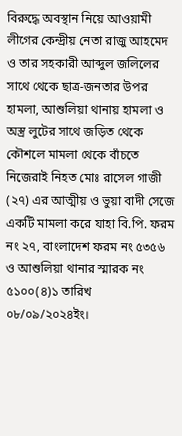বিরুদ্ধে অবস্থান নিয়ে আওয়ামী লীগের কেন্দ্রীয় নেতা রাজু আহমেদ ও তার সহকারী আব্দুল জলিলের সাথে থেকে ছাত্র-জনতার উপর হামলা, আশুলিয়া থানায় হামলা ও অস্ত্র লুটের সাথে জড়িত থেকে কৌশলে মামলা থেকে বাঁচতে নিজেরাই নিহত মোঃ রাসেল গাজী (২৭) এর আত্মীয় ও ভুয়া বাদী সেজে একটি মামলা করে যাহা বি.পি. ফরম নং ২৭, বাংলাদেশ ফরম নং ৫৩৫৬ ও আশুলিয়া থানার স্মারক নং ৫১০০(৪)১ তারিখ ০৮/০৯/২০২৪ইং।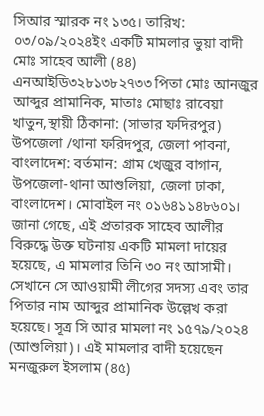সিআর স্মারক নং ১৩৫। তারিখ: ০৩/০৯/২০২৪ইং একটি মামলার ভুয়া বাদী মোঃ সাহেব আলী (৪৪) এনআইডি৩২৮১৩৮২৭৩৩ পিতা মোঃ আনজুর আব্দুর প্রামানিক, মাতাঃ মোছাঃ রাবেয়া খাতুন,স্থায়ী ঠিকানা: (সাভার ফদিরপুর) উপজেলা /থানা ফরিদপুর, জেলা পাবনা, বাংলাদেশ: বর্তমান: গ্রাম খেজুর বাগান, উপজেলা-থানা আশুলিয়া, জেলা ঢাকা, বাংলাদেশ। মোবাইল নং ০১৬৪১১৪৮৬০১। জানা গেছে, এই প্রতারক সাহেব আলীর বিরুদ্ধে উক্ত ঘটনায় একটি মামলা দায়ের হয়েছে, এ মামলার তিনি ৩০ নং আসামী। সেখানে সে আওয়ামী লীগের সদস্য এবং তার পিতার নাম আব্দুর প্রামানিক উল্লেখ করা হয়েছে। সূত্র সি আর মামলা নং ১৫৭৯/২০২৪ (আশুলিয়া)। এই মামলার বাদী হয়েছেন মনজুরুল ইসলাম (৪৫)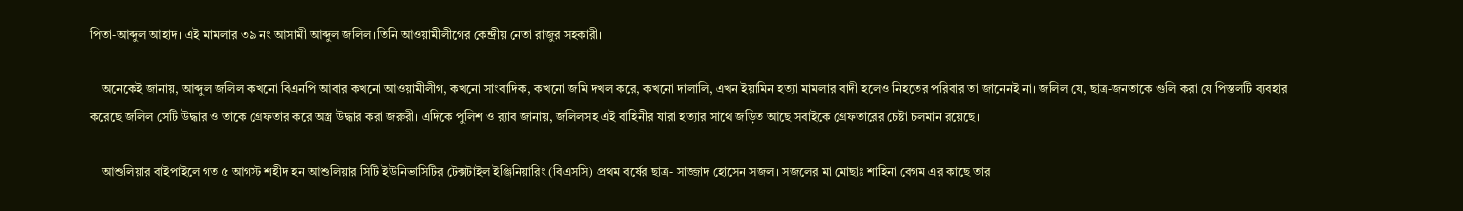পিতা-আব্দুল আহাদ। এই মামলার ৩৯ নং আসামী আব্দুল জলিল।তিনি আওয়ামীলীগের কেন্দ্রীয় নেতা রাজুর সহকারী।

    অনেকেই জানায়, আব্দুল জলিল কখনো বিএনপি আবার কখনো আওয়ামীলীগ, কখনো সাংবাদিক, কখনো জমি দখল করে, কখনো দালালি, এখন ইয়ামিন হত্যা মামলার বাদী হলেও নিহতের পরিবার তা জানেনই না। জলিল যে, ছাত্র-জনতাকে গুলি করা যে পিস্তলটি ব্যবহার করেছে জলিল সেটি উদ্ধার ও তাকে গ্রেফতার করে অস্ত্র উদ্ধার করা জরুরী। এদিকে পুলিশ ও র‍্যাব জানায়, জলিলসহ এই বাহিনীর যারা হত্যার সাথে জড়িত আছে সবাইকে গ্রেফতারের চেষ্টা চলমান রয়েছে।

    আশুলিয়ার বাইপাইলে গত ৫ আগস্ট শহীদ হন আশুলিয়ার সিটি ইউনিভাসিটির টেক্সটাইল ইঞ্জিনিয়ারিং (বিএসসি) প্রথম বর্ষের ছাত্র- সাজ্জাদ হোসেন সজল। সজলের মা মোছাঃ শাহিনা বেগম এর কাছে তার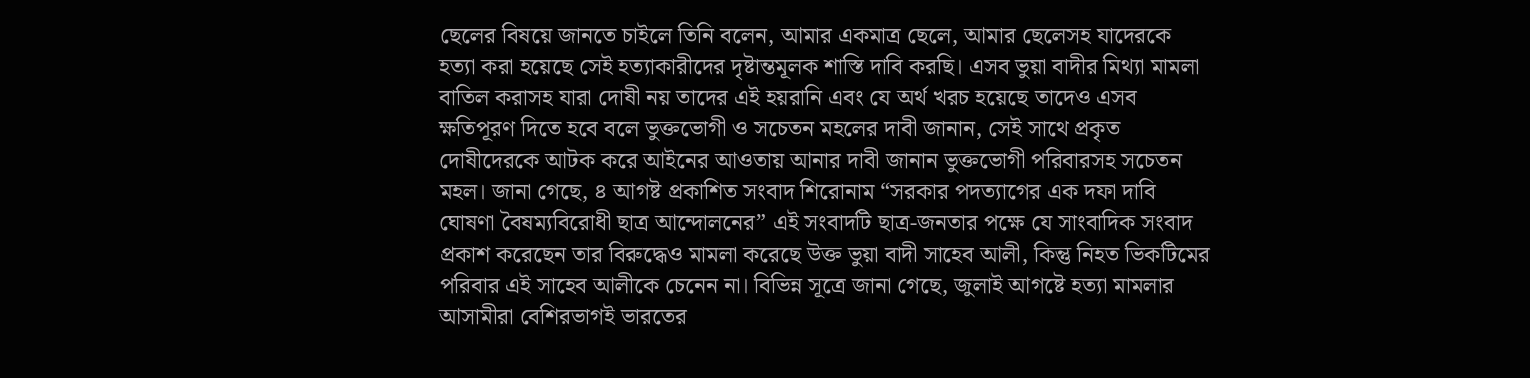ছেলের বিষয়ে জানতে চাইলে তিনি বলেন, আমার একমাত্র ছেলে, আমার ছেলেসহ যাদেরকে হত্যা করা হয়েছে সেই হত্যাকারীদের দৃষ্টান্তমূলক শাস্তি দাবি করছি। এসব ভুয়া বাদীর মিথ্যা মামলা বাতিল করাসহ যারা দোষী নয় তাদের এই হয়রানি এবং যে অর্থ খরচ হয়েছে তাদেও এসব ক্ষতিপূরণ দিতে হবে বলে ভুক্তভোগী ও সচেতন মহলের দাবী জানান, সেই সাথে প্রকৃত দোষীদেরকে আটক করে আইনের আওতায় আনার দাবী জানান ভুক্তভোগী পরিবারসহ সচেতন মহল। জানা গেছে, ৪ আগষ্ট প্রকাশিত সংবাদ শিরোনাম “সরকার পদত্যাগের এক দফা দাবি ঘোষণা বৈষম্যবিরোধী ছাত্র আন্দোলনের” এই সংবাদটি ছাত্র-জনতার পক্ষে যে সাংবাদিক সংবাদ প্রকাশ করেছেন তার বিরুদ্ধেও মামলা করেছে উক্ত ভুয়া বাদী সাহেব আলী, কিন্তু নিহত ভিকটিমের পরিবার এই সাহেব আলীকে চেনেন না। বিভিন্ন সূত্রে জানা গেছে, জুলাই আগষ্টে হত্যা মামলার আসামীরা বেশিরভাগই ভারতের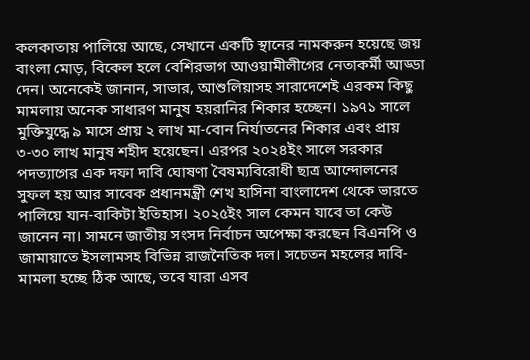কলকাতায় পালিয়ে আছে, সেখানে একটি স্থানের নামকরুন হয়েছে জয় বাংলা মোড়, বিকেল হলে বেশিরভাগ আওয়ামীলীগের নেতাকর্মী আড্ডা দেন। অনেকেই জানান, সাভার, আশুলিয়াসহ সারাদেশেই এরকম কিছু মামলায় অনেক সাধারণ মানুষ হয়রানির শিকার হচ্ছেন। ১৯৭১ সালে মুক্তিযুদ্ধে ৯ মাসে প্রায় ২ লাখ মা-বোন নির্যাতনের শিকার এবং প্রায় ৩-৩০ লাখ মানুষ শহীদ হয়েছেন। এরপর ২০২৪ইং সালে সরকার পদত্যাগের এক দফা দাবি ঘোষণা বৈষম্যবিরোধী ছাত্র আন্দোলনের সুফল হয় আর সাবেক প্রধানমন্ত্রী শেখ হাসিনা বাংলাদেশ থেকে ভারতে পালিয়ে যান-বাকিটা ইতিহাস। ২০২৫ইং সাল কেমন যাবে তা কেউ জানেন না। সামনে জাতীয় সংসদ নির্বাচন অপেক্ষা করছেন বিএনপি ও জামায়াতে ইসলামসহ বিভিন্ন রাজনৈতিক দল। সচেতন মহলের দাবি-মামলা হচ্ছে ঠিক আছে, তবে যারা এসব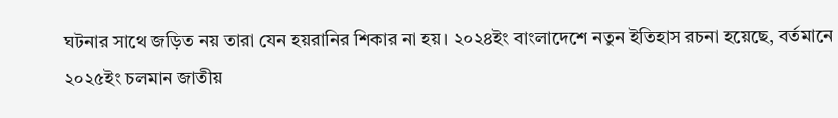ঘটনার সাথে জড়িত নয় তারা যেন হয়রানির শিকার না হয়। ২০২৪ইং বাংলাদেশে নতুন ইতিহাস রচনা হয়েছে, বর্তমানে ২০২৫ইং চলমান জাতীয়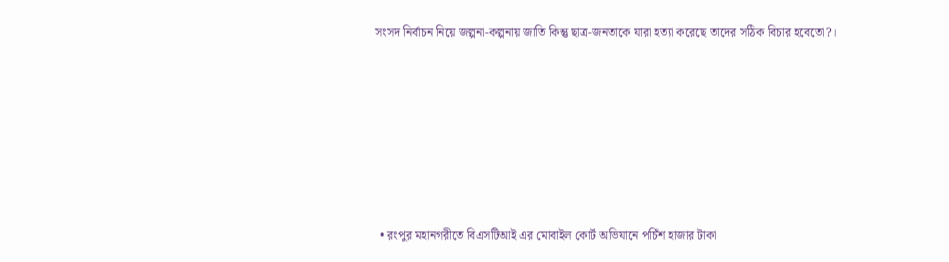সংসদ নির্বাচন নিয়ে জল্পনা-কল্পনায় জাতি কিন্তু ছাত্র-জনতাকে যারা হত্যা করেছে তাদের সঠিক বিচার হবেতো?।







  • রংপুর মহানগরীতে বিএসটিআই এর মোবাইল কোর্ট অভিযানে পচিঁশ হাজার টাকা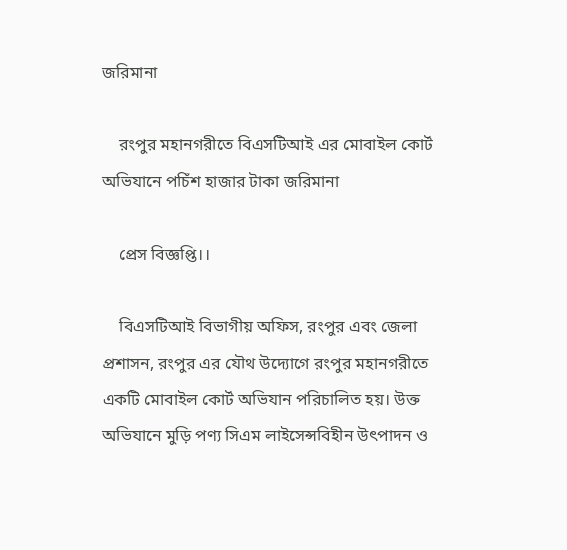জরিমানা

    রংপুর মহানগরীতে বিএসটিআই এর মোবাইল কোর্ট অভিযানে পচিঁশ হাজার টাকা জরিমানা

    প্রেস বিজ্ঞপ্তি।।

    বিএসটিআই বিভাগীয় অফিস, রংপুর এবং জেলা প্রশাসন, রংপুর এর যৌথ উদ্যোগে রংপুর মহানগরীতে একটি মোবাইল কোর্ট অভিযান পরিচালিত হয়। উক্ত অভিযানে মুড়ি পণ্য সিএম লাইসেন্সবিহীন উৎপাদন ও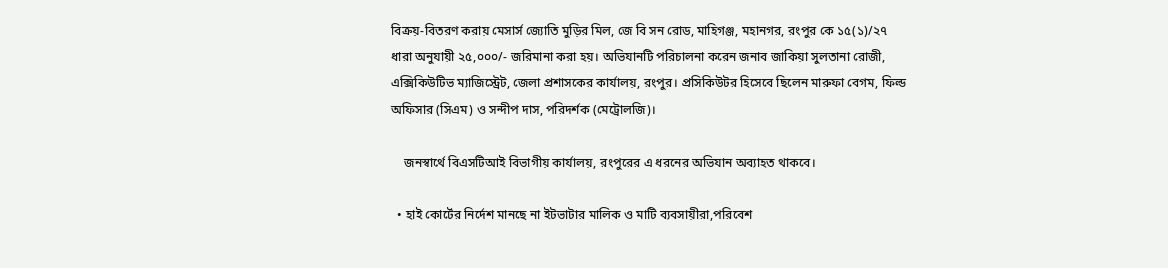বিক্রয়-বিতরণ করায় মেসার্স জ্যোতি মুড়ির মিল, জে বি সন রোড, মাহিগঞ্জ, মহানগর, রংপুর কে ১৫(১)/২৭ ধারা অনুযায়ী ২৫,০০০/- জরিমানা করা হয়। অভিযানটি পরিচালনা করেন জনাব জাকিয়া সুলতানা রোজী, এক্সিকিউটিভ ম্যাজিস্ট্রেট, জেলা প্রশাসকের কার্যালয়, রংপুর। প্রসিকিউটর হিসেবে ছিলেন মারুফা বেগম, ফিল্ড অফিসার (সিএম) ও সন্দীপ দাস, পরিদর্শক (মেট্রোলজি)।

    জনস্বার্থে বিএসটিআই বিভাগীয় কার্যালয়, রংপুরের এ ধরনের অভিযান অব্যাহত থাকবে।

  • হাই কোর্টের নির্দেশ মানছে না ইটভাটার মালিক ও মাটি ব্যবসায়ীরা,পরিবেশ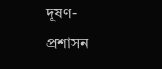দূষণ-প্রশাসন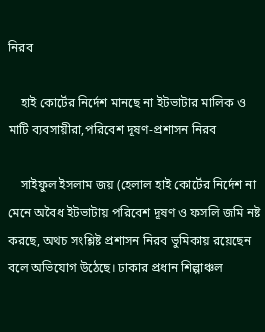নিরব

    হাই কোর্টের নির্দেশ মানছে না ইটভাটার মালিক ও মাটি ব্যবসায়ীরা,পরিবেশ দূষণ-প্রশাসন নিরব

    সাইফুল ইসলাম জয় (হেলাল হাই কোর্টের নির্দেশ না মেনে অবৈধ ইটভাটায় পরিবেশ দূষণ ও ফসলি জমি নষ্ট করছে, অথচ সংশ্লিষ্ট প্রশাসন নিরব ভুমিকায় রয়েছেন বলে অভিযোগ উঠেছে। ঢাকার প্রধান শিল্পাঞ্চল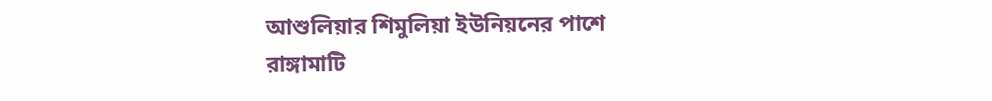আশুলিয়ার শিমুলিয়া ইউনিয়নের পাশে রাঙ্গামাটি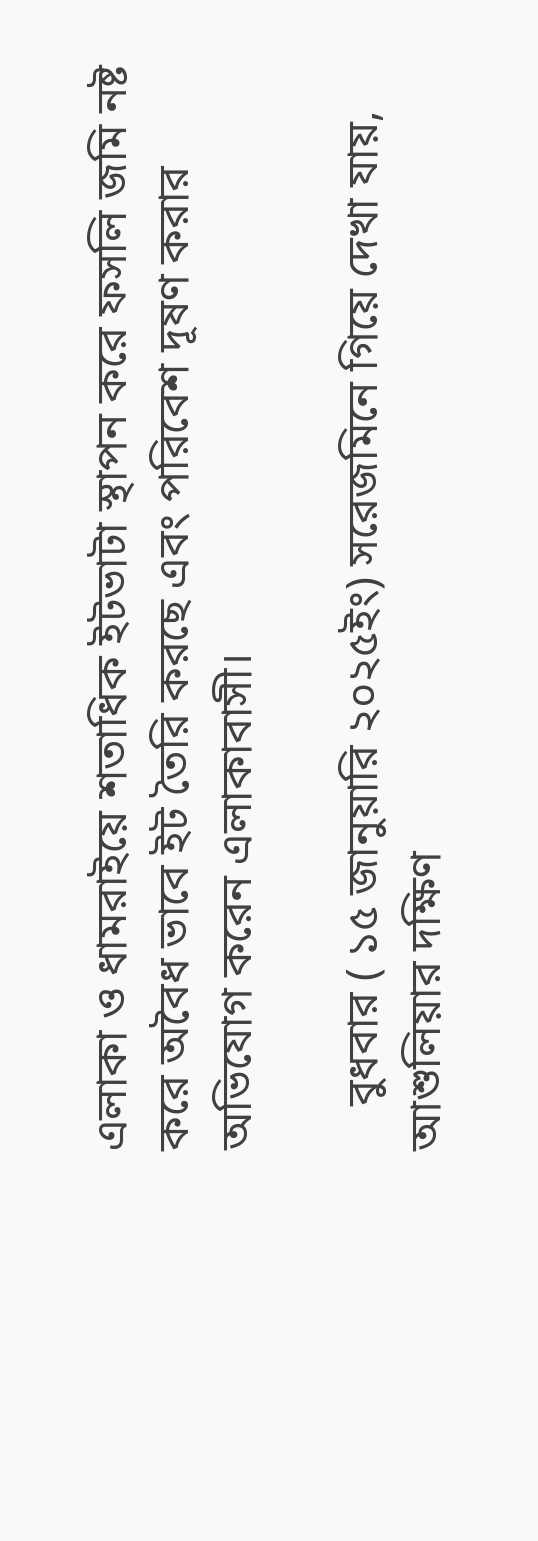এলাকা ও ধামরাইয়ে শতাধিক ইটভাটা স্থাপন করে ফসলি জমি নষ্ট করে অবৈধ ভাবে ইট তৈরি করছে এবং পরিবেশ দূষণ করার অভিযোগ করেন এলাকাবাসী।

    বুধবার ( ১৫ জানুয়ারি ২০২৫ইং) সরেজমিনে গিয়ে দেখা যায়, আশুলিয়ার দক্ষিণ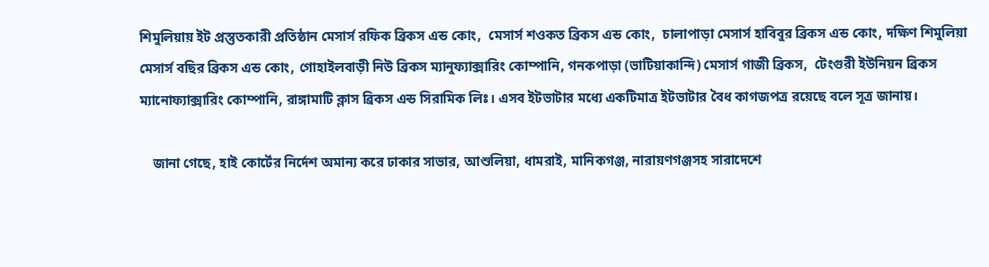শিমুলিয়ায় ইট প্রস্তুতকারী প্রতিষ্ঠান মেসার্স রফিক ব্রিকস এন্ড কোং,  মেসার্স শওকত ব্রিকস এন্ড কোং,  চালাপাড়া মেসার্স হাবিবুর ব্রিকস এন্ড কোং, দক্ষিণ শিমুলিয়া মেসার্স বছির ব্রিকস এন্ড কোং, গোহাইলবাড়ী নিউ ব্রিকস ম্যানুফ্যাক্সারিং কোম্পানি, গনকপাড়া (ভাটিয়াকান্দি) মেসার্স গাজী ব্রিকস,  টেংগুরী ইউনিয়ন ব্রিকস ম্যানোফ্যাক্সারিং কোম্পানি, রাঙ্গামাটি ক্লাস ব্রিকস এন্ড সিরামিক লিঃ। এসব ইটভাটার মধ্যে একটিমাত্র ইটভাটার বৈধ কাগজপত্র রয়েছে বলে সূত্র জানায়।

    জানা গেছে, হাই কোর্টের নির্দেশ অমান্য করে ঢাকার সাভার, আশুলিয়া, ধামরাই, মানিকগঞ্জ, নারায়ণগঞ্জসহ সারাদেশে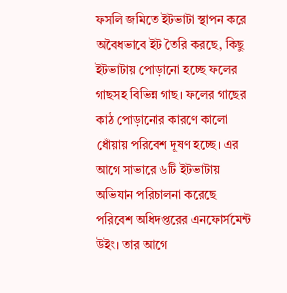ফসলি জমিতে ইটভাটা স্থাপন করে অবৈধভাবে ইট তৈরি করছে, কিছু ইটভাটায় পোড়ানো হচ্ছে ফলের গাছসহ বিভিন্ন গাছ। ফলের গাছের কাঠ পোড়ানোর কারণে কালো ধোঁয়ায় পরিবেশ দূষণ হচ্ছে। এর আগে সাভারে ৬টি ইটভাটায় অভিযান পরিচালনা করেছে পরিবেশ অধিদপ্তরের এনফোর্সমেন্ট উইং। তার আগে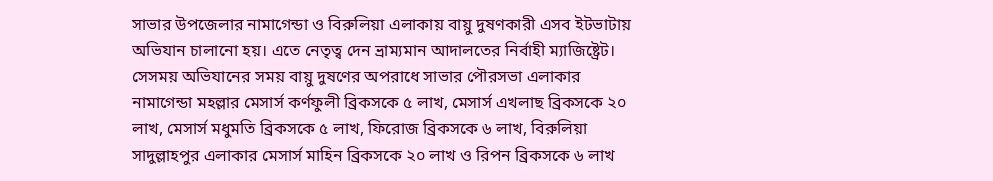সাভার উপজেলার নামাগেন্ডা ও বিরুলিয়া এলাকায় বায়ু দুষণকারী এসব ইটভাটায় অভিযান চালানো হয়। এতে নেতৃত্ব দেন ভ্রাম্যমান আদালতের নির্বাহী ম্যাজিষ্ট্রেট। সেসময় অভিযানের সময় বায়ু দুষণের অপরাধে সাভার পৌরসভা এলাকার নামাগেন্ডা মহল্লার মেসার্স কর্ণফুলী ব্রিকসকে ৫ লাখ, মেসার্স এখলাছ ব্রিকসকে ২০ লাখ, মেসার্স মধুমতি ব্রিকসকে ৫ লাখ, ফিরোজ ব্রিকসকে ৬ লাখ, বিরুলিয়া সাদুল্লাহপুর এলাকার মেসার্স মাহিন ব্রিকসকে ২০ লাখ ও রিপন ব্রিকসকে ৬ লাখ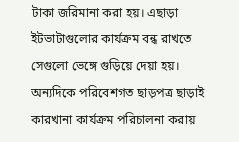টাকা জরিমানা করা হয়। এছাড়া ইটভাটাগুলোর কার্যক্রম বন্ধ রাখতে সেগুলো ভেঙ্গে গুড়িয়ে দেয়া হয়। অন্যদিকে পরিবেশগত ছাড়পত্র ছাড়াই কারখানা কার্যক্রম পরিচালনা করায়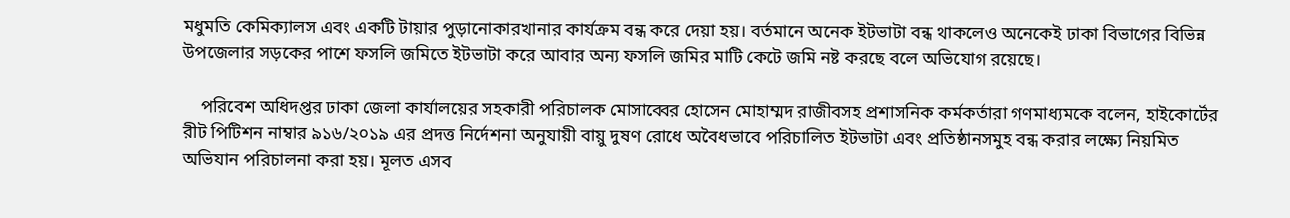মধুমতি কেমিক্যালস এবং একটি টায়ার পুড়ানোকারখানার কার্যক্রম বন্ধ করে দেয়া হয়। বর্তমানে অনেক ইটভাটা বন্ধ থাকলেও অনেকেই ঢাকা বিভাগের বিভিন্ন উপজেলার সড়কের পাশে ফসলি জমিতে ইটভাটা করে আবার অন্য ফসলি জমির মাটি কেটে জমি নষ্ট করছে বলে অভিযোগ রয়েছে।

    পরিবেশ অধিদপ্তর ঢাকা জেলা কার্যালয়ের সহকারী পরিচালক মোসাব্বের হোসেন মোহাম্মদ রাজীবসহ প্রশাসনিক কর্মকর্তারা গণমাধ্যমকে বলেন, হাইকোর্টের রীট পিটিশন নাম্বার ৯১৬/২০১৯ এর প্রদত্ত নির্দেশনা অনুযায়ী বায়ু দুষণ রোধে অবৈধভাবে পরিচালিত ইটভাটা এবং প্রতিষ্ঠানসমুহ বন্ধ করার লক্ষ্যে নিয়মিত অভিযান পরিচালনা করা হয়। মূলত এসব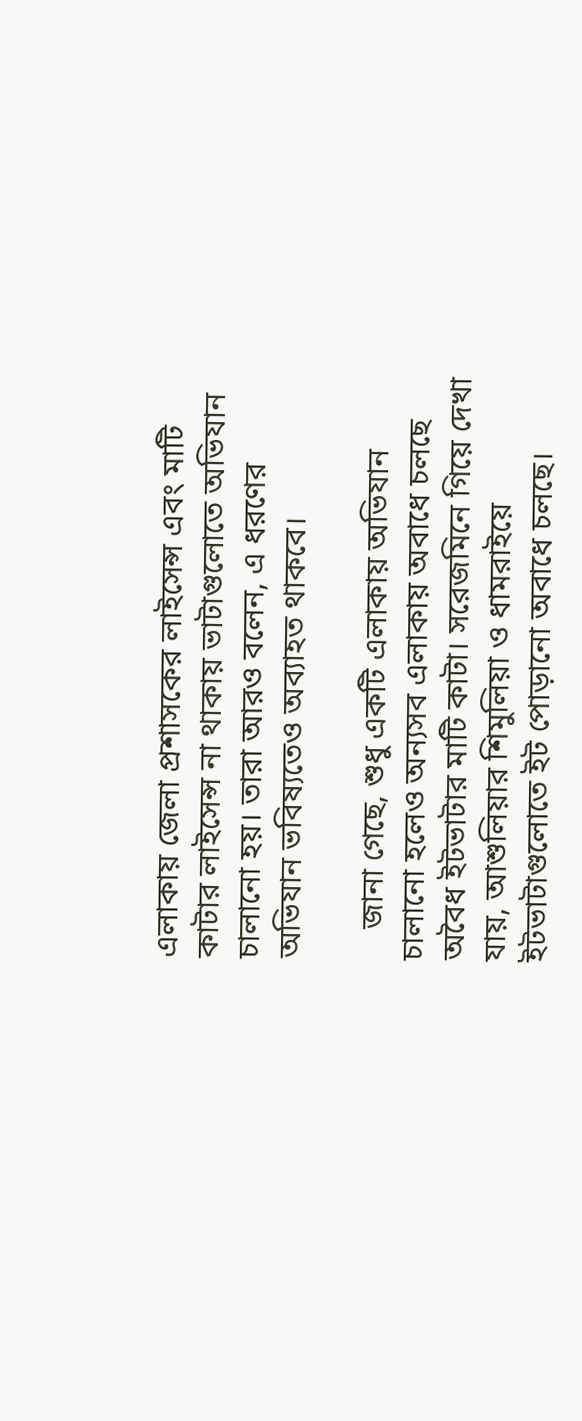এলাকায় জেলা প্রশাসকের লাইসেন্স এবং মাটি কাটার লাইসেন্স না থাকায় ভাটাগুলোতে অভিযান চালানো হয়। তারা আরও বলেন, এ ধরণের অভিযান ভবিষ্যতেও অব্যাহত থাকবে।

    জানা গেছে, শুধু একটি এলাকায় অভিযান চালানো হলেও অন্যসব এলাকায় অবাধে চলছে অবৈধ ইটভাটার মাটি কাটা। সরেজমিনে গিয়ে দেখা যায়, আশুলিয়ার শিমুলিয়া ও ধামরাইয়ে ইটভাটাগুলোতে ইট পোড়ানো অবাধে চলছে।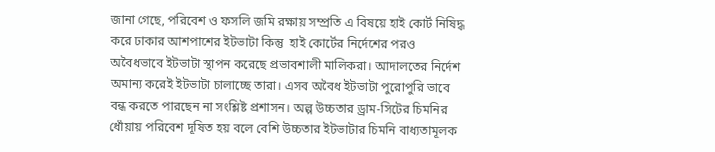জানা গেছে, পরিবেশ ও ফসলি জমি রক্ষায় সম্প্রতি এ বিষয়ে হাই কোর্ট নিষিদ্ধ করে ঢাকার আশপাশের ইটভাটা কিন্তু  হাই কোর্টের নির্দেশের পরও অবৈধভাবে ইটভাটা স্থাপন করেছে প্রভাবশালী মালিকরা। আদালতের নির্দেশ অমান্য করেই ইটভাটা চালাচ্ছে তারা। এসব অবৈধ ইটভাটা পুরোপুরি ভাবে বন্ধ করতে পারছেন না সংশ্লিষ্ট প্রশাসন। অল্প উচ্চতার ড্রাম-সিটের চিমনির ধোঁয়ায় পরিবেশ দূষিত হয় বলে বেশি উচ্চতার ইটভাটার চিমনি বাধ্যতামূলক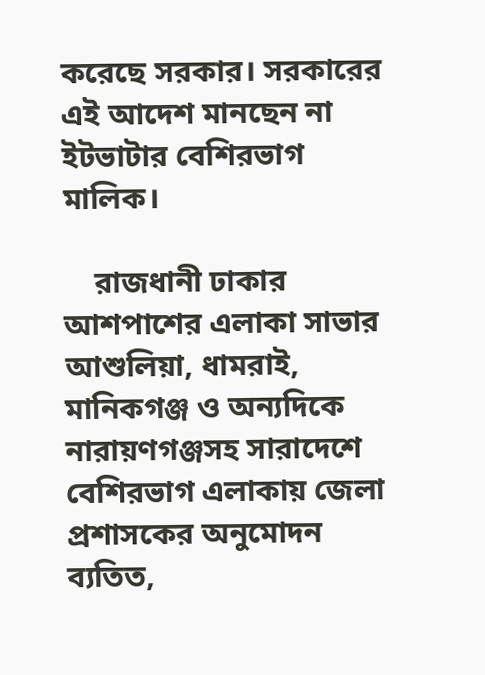করেছে সরকার। সরকারের এই আদেশ মানছেন না ইটভাটার বেশিরভাগ মালিক।

    রাজধানী ঢাকার আশপাশের এলাকা সাভার আশুলিয়া, ধামরাই, মানিকগঞ্জ ও অন্যদিকে নারায়ণগঞ্জসহ সারাদেশে বেশিরভাগ এলাকায় জেলা প্রশাসকের অনুমোদন ব্যতিত,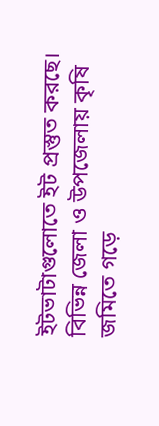ইটভাটাগুলোতে ইট প্রস্তুত করছে। বিভিন্ন জেলা ও উপজেলায় কৃষি জমিতে গড়ে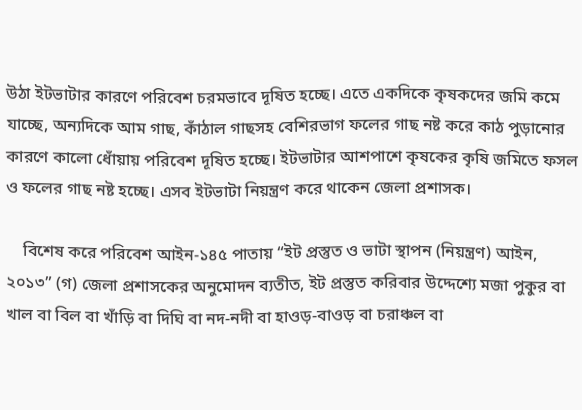উঠা ইটভাটার কারণে পরিবেশ চরমভাবে দূষিত হচ্ছে। এতে একদিকে কৃষকদের জমি কমে যাচ্ছে, অন্যদিকে আম গাছ, কাঁঠাল গাছসহ বেশিরভাগ ফলের গাছ নষ্ট করে কাঠ পুড়ানোর কারণে কালো ধোঁয়ায় পরিবেশ দূষিত হচ্ছে। ইটভাটার আশপাশে কৃষকের কৃষি জমিতে ফসল ও ফলের গাছ নষ্ট হচ্ছে। এসব ইটভাটা নিয়ন্ত্রণ করে থাকেন জেলা প্রশাসক।

    বিশেষ করে পরিবেশ আইন-১৪৫ পাতায় “ইট প্রস্তুত ও ভাটা স্থাপন (নিয়ন্ত্রণ) আইন, ২০১৩” (গ) জেলা প্রশাসকের অনুমোদন ব্যতীত, ইট প্রস্তুত করিবার উদ্দেশ্যে মজা পুকুর বা খাল বা বিল বা খাঁড়ি বা দিঘি বা নদ-নদী বা হাওড়-বাওড় বা চরাঞ্চল বা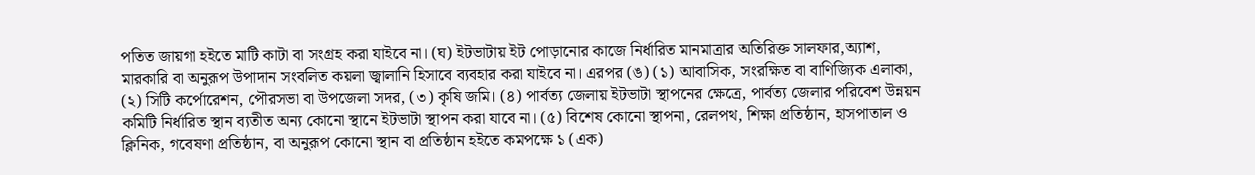পতিত জায়গা হইতে মাটি কাটা বা সংগ্রহ করা যাইবে না। (ঘ) ইটভাটায় ইট পোড়ানোর কাজে নির্ধারিত মানমাত্রার অতিরিক্ত সালফার,অ্যাশ, মারকারি বা অনুরূপ উপাদান সংবলিত কয়লা জ্বালানি হিসাবে ব্যবহার করা যাইবে না। এরপর (ঙ) (১) আবাসিক, সংরক্ষিত বা বাণিজ্যিক এলাকা, (২) সিটি কর্পোরেশন, পৌরসভা বা উপজেলা সদর, (৩) কৃষি জমি। (৪) পার্বত্য জেলায় ইটভাটা স্থাপনের ক্ষেত্রে, পার্বত্য জেলার পরিবেশ উন্নয়ন কমিটি নির্ধারিত স্থান ব্যতীত অন্য কোনো স্থানে ইটভাটা স্থাপন করা যাবে না। (৫) বিশেষ কোনো স্থাপনা, রেলপথ, শিক্ষা প্রতিষ্ঠান, হাসপাতাল ও ক্লিনিক, গবেষণা প্রতিষ্ঠান, বা অনুরূপ কোনো স্থান বা প্রতিষ্ঠান হইতে কমপক্ষে ১ (এক)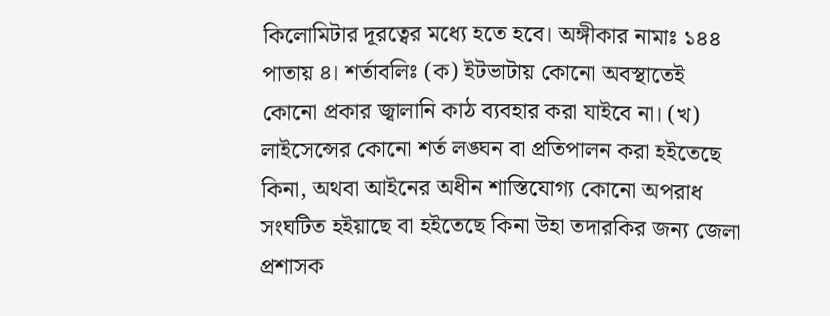কিলোমিটার দূরত্বের মধ্যে হতে হবে। অঙ্গীকার নামাঃ ১৪৪ পাতায় ৪। শর্তাবলিঃ (ক) ইটভাটায় কোনো অবস্থাতেই কোনো প্রকার জ্বালানি কাঠ ব্যবহার করা যাইবে না। (খ) লাইসেন্সের কোনো শর্ত লঙ্ঘন বা প্রতিপালন করা হইতেছে কিনা, অথবা আইনের অধীন শাস্তিযোগ্য কোনো অপরাধ সংঘটিত হইয়াছে বা হইতেছে কিনা উহা তদারকির জন্য জেলা প্রশাসক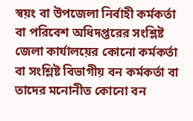স্বয়ং বা উপজেলা নির্বাহী কর্মকর্তা বা পরিবেশ অধিদপ্তরের সংশ্লিষ্ট জেলা কার্যালয়ের কোনো কর্মকর্তা বা সংশ্লিষ্ট বিভাগীয় বন কর্মকর্তা বা তাদের মনোনীত কোনো বন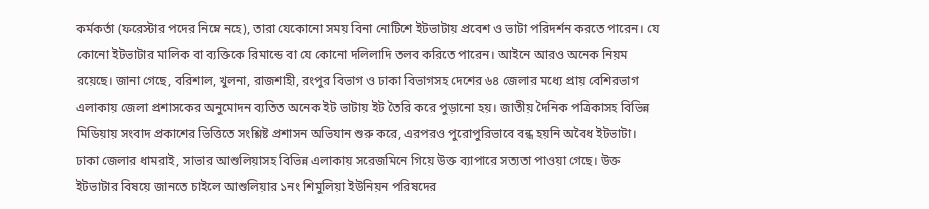কর্মকর্তা (ফরেস্টার পদের নিম্নে নহে), তারা যেকোনো সময় বিনা নোটিশে ইটভাটায় প্রবেশ ও ভাটা পরিদর্শন করতে পারেন। যে কোনো ইটভাটার মালিক বা ব্যক্তিকে রিমান্ডে বা যে কোনো দলিলাদি তলব করিতে পারেন। আইনে আরও অনেক নিয়ম রয়েছে। জানা গেছে, বরিশাল, খুলনা, রাজশাহী, রংপুর বিভাগ ও ঢাকা বিভাগসহ দেশের ৬৪ জেলার মধ্যে প্রায় বেশিরভাগ এলাকায় জেলা প্রশাসকের অনুমোদন ব্যতিত অনেক ইট ভাটায় ইট তৈরি করে পুড়ানো হয়। জাতীয় দৈনিক পত্রিকাসহ বিভিন্ন মিডিয়ায় সংবাদ প্রকাশের ভিত্তিতে সংশ্লিষ্ট প্রশাসন অভিযান শুরু করে, এরপরও পুরোপুরিভাবে বন্ধ হয়নি অবৈধ ইটভাটা। ঢাকা জেলার ধামরাই, সাভার আশুলিয়াসহ বিভিন্ন এলাকায় সরেজমিনে গিয়ে উক্ত ব্যাপারে সত্যতা পাওয়া গেছে। উক্ত ইটভাটার বিষয়ে জানতে চাইলে আশুলিয়ার ১নং শিমুলিয়া ইউনিয়ন পরিষদের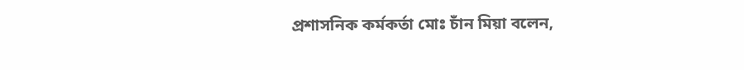প্রশাসনিক কর্মকর্তা মোঃ চাঁন মিয়া বলেন,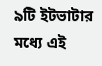৯টি ইটভাটার মধ্যে এই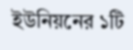ইউনিয়নের ১টি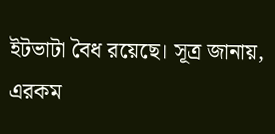ইটভাটা বৈধ রয়েছে। সূত্র জানায়, এরকম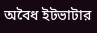অবৈধ ইটভাটার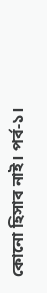কোনো হিসাব নাই। পর্ব-১।